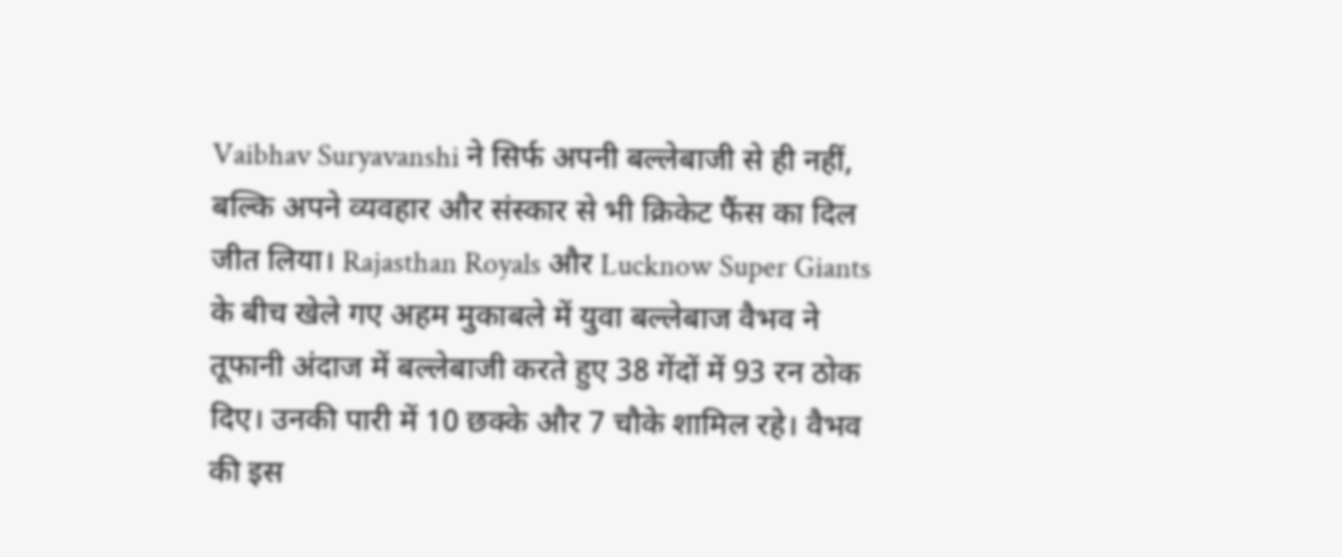Vaibhav Suryavanshi ने सिर्फ अपनी बल्लेबाजी से ही नहीं, बल्कि अपने व्यवहार और संस्कार से भी क्रिकेट फैंस का दिल जीत लिया। Rajasthan Royals और Lucknow Super Giants के बीच खेले गए अहम मुकाबले में युवा बल्लेबाज वैभव ने तूफानी अंदाज में बल्लेबाजी करते हुए 38 गेंदों में 93 रन ठोक दिए। उनकी पारी में 10 छक्के और 7 चौके शामिल रहे। वैभव की इस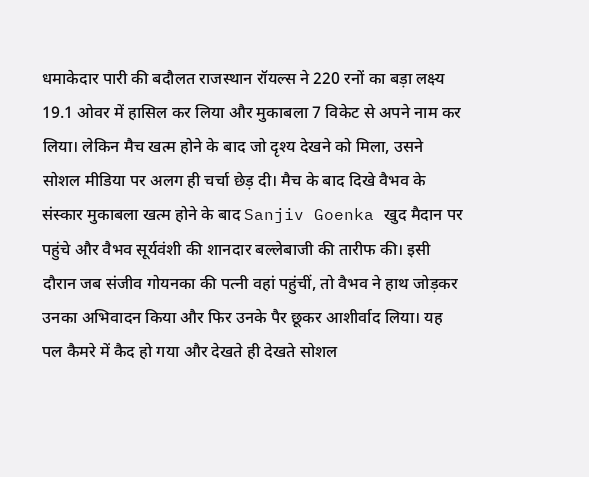धमाकेदार पारी की बदौलत राजस्थान रॉयल्स ने 220 रनों का बड़ा लक्ष्य 19.1 ओवर में हासिल कर लिया और मुकाबला 7 विकेट से अपने नाम कर लिया। लेकिन मैच खत्म होने के बाद जो दृश्य देखने को मिला, उसने सोशल मीडिया पर अलग ही चर्चा छेड़ दी। मैच के बाद दिखे वैभव के संस्कार मुकाबला खत्म होने के बाद Sanjiv Goenka खुद मैदान पर पहुंचे और वैभव सूर्यवंशी की शानदार बल्लेबाजी की तारीफ की। इसी दौरान जब संजीव गोयनका की पत्नी वहां पहुंचीं, तो वैभव ने हाथ जोड़कर उनका अभिवादन किया और फिर उनके पैर छूकर आशीर्वाद लिया। यह पल कैमरे में कैद हो गया और देखते ही देखते सोशल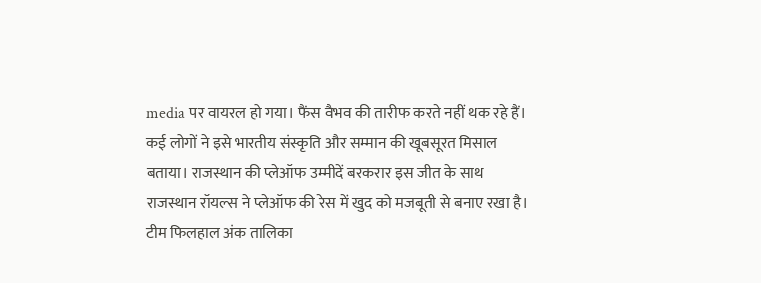media पर वायरल हो गया। फैंस वैभव की तारीफ करते नहीं थक रहे हैं। कई लोगों ने इसे भारतीय संस्कृति और सम्मान की खूबसूरत मिसाल बताया। राजस्थान की प्लेऑफ उम्मीदें बरकरार इस जीत के साथ राजस्थान रॉयल्स ने प्लेऑफ की रेस में खुद को मजबूती से बनाए रखा है। टीम फिलहाल अंक तालिका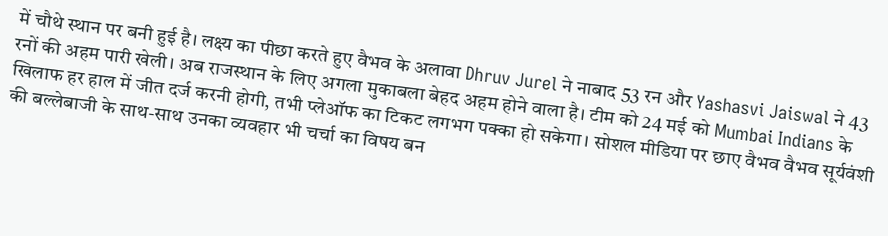में चौथे स्थान पर बनी हुई है। लक्ष्य का पीछा करते हुए वैभव के अलावा Dhruv Jurel ने नाबाद 53 रन और Yashasvi Jaiswal ने 43 रनों की अहम पारी खेली। अब राजस्थान के लिए अगला मुकाबला बेहद अहम होने वाला है। टीम को 24 मई को Mumbai Indians के खिलाफ हर हाल में जीत दर्ज करनी होगी, तभी प्लेऑफ का टिकट लगभग पक्का हो सकेगा। सोशल मीडिया पर छाए वैभव वैभव सूर्यवंशी की बल्लेबाजी के साथ-साथ उनका व्यवहार भी चर्चा का विषय बन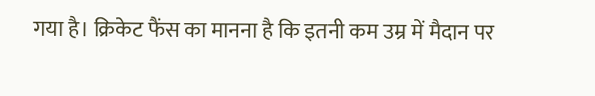गया है। क्रिकेट फैंस का मानना है कि इतनी कम उम्र में मैदान पर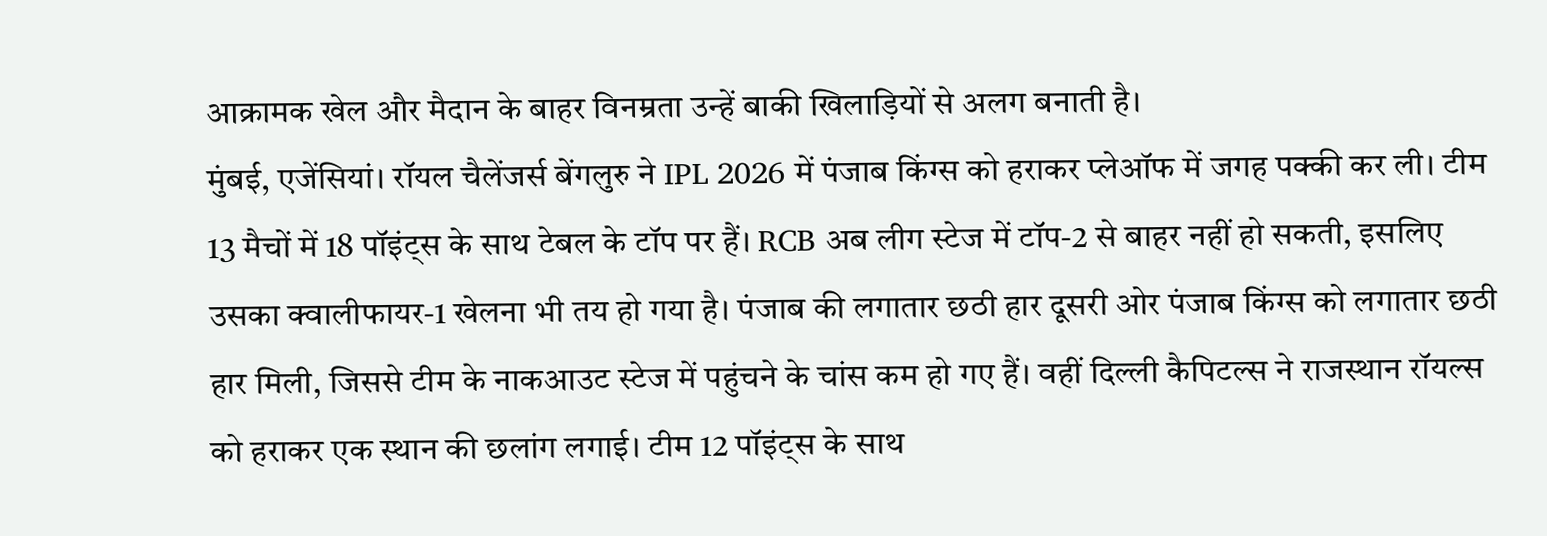आक्रामक खेल और मैदान के बाहर विनम्रता उन्हें बाकी खिलाड़ियों से अलग बनाती है।
मुंबई, एजेंसियां। रॉयल चैलेंजर्स बेंगलुरु ने IPL 2026 में पंजाब किंग्स को हराकर प्लेऑफ में जगह पक्की कर ली। टीम 13 मैचों में 18 पॉइंट्स के साथ टेबल के टॉप पर हैं। RCB अब लीग स्टेज में टॉप-2 से बाहर नहीं हो सकती, इसलिए उसका क्वालीफायर-1 खेलना भी तय हो गया है। पंजाब की लगातार छठी हार दूसरी ओर पंजाब किंग्स को लगातार छठी हार मिली, जिससे टीम के नाकआउट स्टेज में पहुंचने के चांस कम हो गए हैं। वहीं दिल्ली कैपिटल्स ने राजस्थान रॉयल्स को हराकर एक स्थान की छलांग लगाई। टीम 12 पॉइंट्स के साथ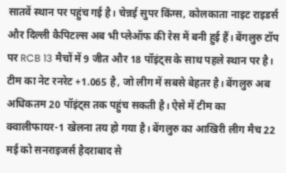सातवें स्थान पर पहुंच गई है। चेन्नई सुपर किंग्स, कोलकाता नाइट राइडर्स और दिल्ली कैपिटल्स अब भी प्लेऑफ की रेस में बनी हुई हैं। बेंगलुरु टॉप पर RCB 13 मैचों में 9 जीत और 18 पॉइंट्स के साथ पहले स्थान पर है। टीम का नेट रनरेट +1.065 है, जो लीग में सबसे बेहतर है। बेंगलुरु अब अधिकतम 20 पॉइंट्स तक पहुंच सकती है। ऐसे में टीम का क्वालीफायर-1 खेलना तय हो गया है। बेंगलुरु का आखिरी लीग मैच 22 मई को सनराइजर्स हैदराबाद से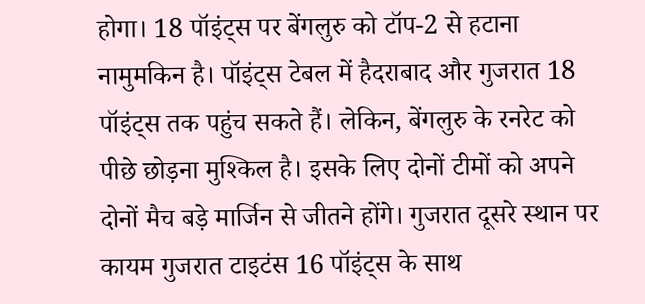होगा। 18 पॉइंट्स पर बेंगलुरु को टॉप-2 से हटाना नामुमकिन है। पॉइंट्स टेबल में हैदराबाद और गुजरात 18 पॉइंट्स तक पहुंच सकते हैं। लेकिन, बेंगलुरु के रनरेट को पीछे छोड़ना मुश्किल है। इसके लिए दोनों टीमों को अपने दोनों मैच बड़े मार्जिन से जीतने होंगे। गुजरात दूसरे स्थान पर कायम गुजरात टाइटंस 16 पॉइंट्स के साथ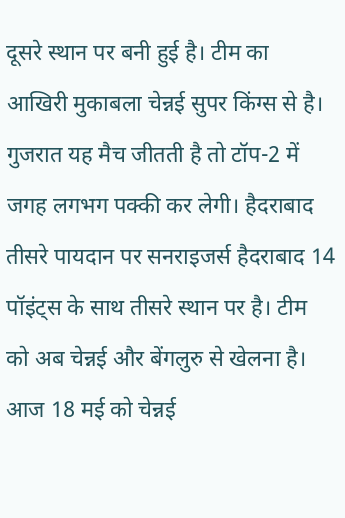दूसरे स्थान पर बनी हुई है। टीम का आखिरी मुकाबला चेन्नई सुपर किंग्स से है। गुजरात यह मैच जीतती है तो टॉप-2 में जगह लगभग पक्की कर लेगी। हैदराबाद तीसरे पायदान पर सनराइजर्स हैदराबाद 14 पॉइंट्स के साथ तीसरे स्थान पर है। टीम को अब चेन्नई और बेंगलुरु से खेलना है। आज 18 मई को चेन्नई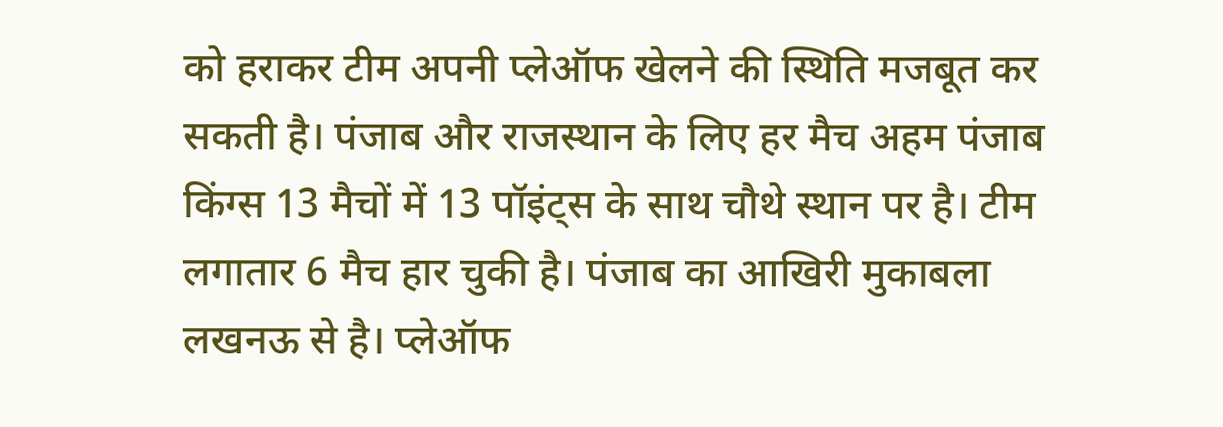को हराकर टीम अपनी प्लेऑफ खेलने की स्थिति मजबूत कर सकती है। पंजाब और राजस्थान के लिए हर मैच अहम पंजाब किंग्स 13 मैचों में 13 पॉइंट्स के साथ चौथे स्थान पर है। टीम लगातार 6 मैच हार चुकी है। पंजाब का आखिरी मुकाबला लखनऊ से है। प्लेऑफ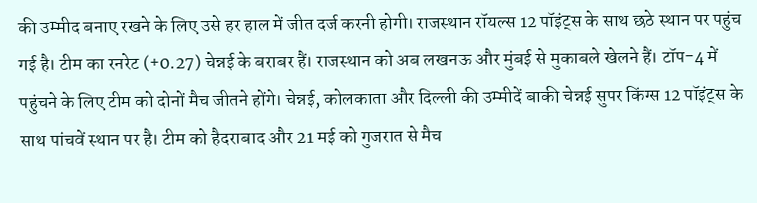की उम्मीद बनाए रखने के लिए उसे हर हाल में जीत दर्ज करनी होगी। राजस्थान रॉयल्स 12 पॉइंट्स के साथ छठे स्थान पर पहुंच गई है। टीम का रनरेट (+0.27) चेन्नई के बराबर हैं। राजस्थान को अब लखनऊ और मुंबई से मुकाबले खेलने हैं। टॉप-4 में पहुंचने के लिए टीम को दोनों मैच जीतने होंगे। चेन्नई, कोलकाता और दिल्ली की उम्मीदें बाकी चेन्नई सुपर किंग्स 12 पॉइंट्स के साथ पांचवें स्थान पर है। टीम को हैदराबाद और 21 मई को गुजरात से मैच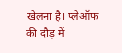खेलना है। प्लेऑफ की दौड़ में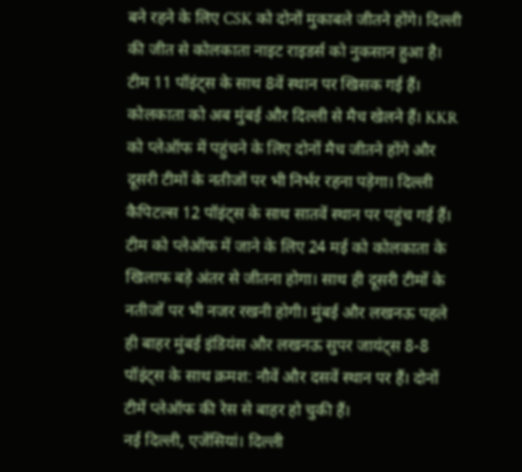बने रहने के लिए CSK को दोनों मुकाबले जीतने होंगे। दिल्ली की जीत से कोलकाता नाइट राइडर्स को नुकसान हुआ है। टीम 11 पॉइंट्स के साथ 8वें स्थान पर खिसक गई हैं। कोलकाता को अब मुंबई और दिल्ली से मैच खेलने हैं। KKR को प्लेऑफ में पहुंचने के लिए दोनों मैच जीतने होंगे और दूसरी टीमों के नतीजों पर भी निर्भर रहना पड़ेगा। दिल्ली कैपिटल्स 12 पॉइंट्स के साथ सातवें स्थान पर पहुंच गई हैं। टीम को प्लेऑफ में जाने के लिए 24 मई को कोलकाता के खिलाफ बड़े अंतर से जीतना होगा। साथ ही दूसरी टीमों के नतीजों पर भी नजर रखनी होगी। मुंबई और लखनऊ पहले ही बाहर मुंबई इंडियंस और लखनऊ सुपर जायंट्स 8-8 पॉइंट्स के साथ क्रमश: नौवें और दसवें स्थान पर हैं। दोनों टीमें प्लेऑफ की रेस से बाहर हो चुकी हैं।
नई दिल्ली, एजेंसियां। दिल्ली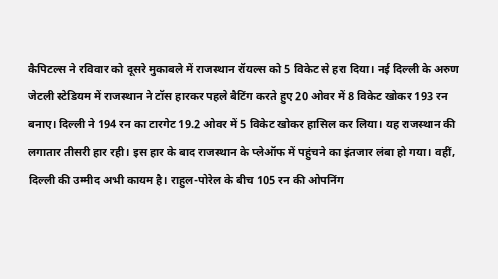कैपिटल्स ने रविवार को दूसरे मुकाबले में राजस्थान रॉयल्स को 5 विकेट से हरा दिया। नई दिल्ली के अरुण जेटली स्टेडियम में राजस्थान ने टॉस हारकर पहले बैटिंग करते हुए 20 ओवर में 8 विकेट खोकर 193 रन बनाए। दिल्ली ने 194 रन का टारगेट 19.2 ओवर में 5 विकेट खोकर हासिल कर लिया। यह राजस्थान की लगातार तीसरी हार रही। इस हार के बाद राजस्थान के प्लेऑफ में पहुंचने का इंतजार लंबा हो गया। वहीं, दिल्ली की उम्मीद अभी कायम है। राहुल-पोरेल के बीच 105 रन की ओपनिंग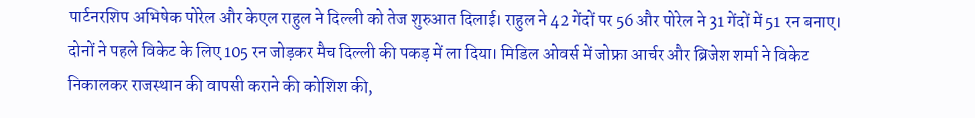पार्टनरशिप अभिषेक पोरेल और केएल राहुल ने दिल्ली को तेज शुरुआत दिलाई। राहुल ने 42 गेंदों पर 56 और पोरेल ने 31 गेंदों में 51 रन बनाए। दोनों ने पहले विकेट के लिए 105 रन जोड़कर मैच दिल्ली की पकड़ में ला दिया। मिडिल ओवर्स में जोफ्रा आर्चर और ब्रिजेश शर्मा ने विकेट निकालकर राजस्थान की वापसी कराने की कोशिश की,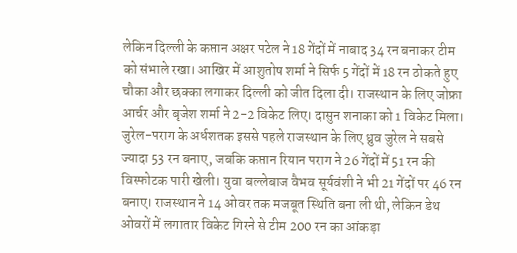लेकिन दिल्ली के कप्तान अक्षर पटेल ने 18 गेंदों में नाबाद 34 रन बनाकर टीम को संभाले रखा। आखिर में आशुतोष शर्मा ने सिर्फ 5 गेंदों में 18 रन ठोकते हुए चौका और छक्का लगाकर दिल्ली को जीत दिला दी। राजस्थान के लिए जोफ्रा आर्चर और बृजेश शर्मा ने 2-2 विकेट लिए। दासुन शनाका को 1 विकेट मिला। जुरेल-पराग के अर्धशतक इससे पहले राजस्थान के लिए ध्रुव जुरेल ने सबसे ज्यादा 53 रन बनाए, जबकि कप्तान रियान पराग ने 26 गेंदों में 51 रन की विस्फोटक पारी खेली। युवा बल्लेबाज वैभव सूर्यवंशी ने भी 21 गेंदों पर 46 रन बनाए। राजस्थान ने 14 ओवर तक मजबूत स्थिति बना ली थी, लेकिन डेथ ओवरों में लगातार विकेट गिरने से टीम 200 रन का आंकड़ा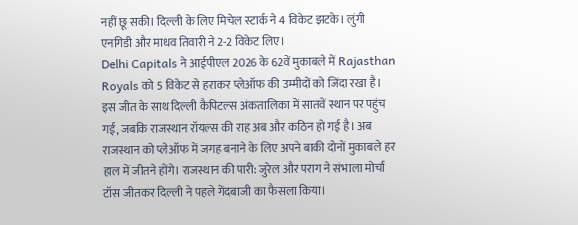नहीं छू सकी। दिल्ली के लिए मिचेल स्टार्क ने 4 विकेट झटके। लुंगी एनगिडी और माधव तिवारी ने 2-2 विकेट लिए।
Delhi Capitals ने आईपीएल 2026 के 62वें मुकाबले में Rajasthan Royals को 5 विकेट से हराकर प्लेऑफ की उम्मीदों को जिंदा रखा है। इस जीत के साथ दिल्ली कैपिटल्स अंकतालिका में सातवें स्थान पर पहुंच गई, जबकि राजस्थान रॉयल्स की राह अब और कठिन हो गई है। अब राजस्थान को प्लेऑफ में जगह बनाने के लिए अपने बाकी दोनों मुकाबले हर हाल में जीतने होंगे। राजस्थान की पारी: जुरेल और पराग ने संभाला मोर्चा टॉस जीतकर दिल्ली ने पहले गेंदबाजी का फैसला किया।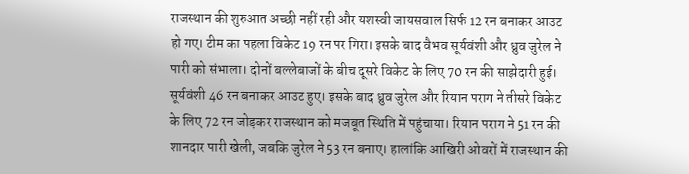राजस्थान की शुरुआत अच्छी नहीं रही और यशस्वी जायसवाल सिर्फ 12 रन बनाकर आउट हो गए। टीम का पहला विकेट 19 रन पर गिरा। इसके बाद वैभव सूर्यवंशी और ध्रुव जुरेल ने पारी को संभाला। दोनों बल्लेबाजों के बीच दूसरे विकेट के लिए 70 रन की साझेदारी हुई। सूर्यवंशी 46 रन बनाकर आउट हुए। इसके बाद ध्रुव जुरेल और रियान पराग ने तीसरे विकेट के लिए 72 रन जोड़कर राजस्थान को मजबूत स्थिति में पहुंचाया। रियान पराग ने 51 रन की शानदार पारी खेली, जबकि जुरेल ने 53 रन बनाए। हालांकि आखिरी ओवरों में राजस्थान की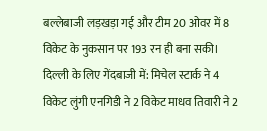बल्लेबाजी लड़खड़ा गई और टीम 20 ओवर में 8 विकेट के नुकसान पर 193 रन ही बना सकी। दिल्ली के लिए गेंदबाजी में: मिचेल स्टार्क ने 4 विकेट लुंगी एनगिडी ने 2 विकेट माधव तिवारी ने 2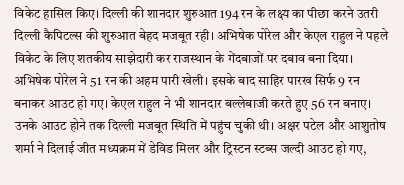विकेट हासिल किए। दिल्ली की शानदार शुरुआत 194 रन के लक्ष्य का पीछा करने उतरी दिल्ली कैपिटल्स की शुरुआत बेहद मजबूत रही। अभिषेक पोरेल और केएल राहुल ने पहले विकेट के लिए शतकीय साझेदारी कर राजस्थान के गेंदबाजों पर दबाव बना दिया। अभिषेक पोरेल ने 51 रन की अहम पारी खेली। इसके बाद साहिर पारख सिर्फ 9 रन बनाकर आउट हो गए। केएल राहुल ने भी शानदार बल्लेबाजी करते हुए 56 रन बनाए। उनके आउट होने तक दिल्ली मजबूत स्थिति में पहुंच चुकी थी। अक्षर पटेल और आशुतोष शर्मा ने दिलाई जीत मध्यक्रम में डेविड मिलर और ट्रिस्टन स्टब्स जल्दी आउट हो गए,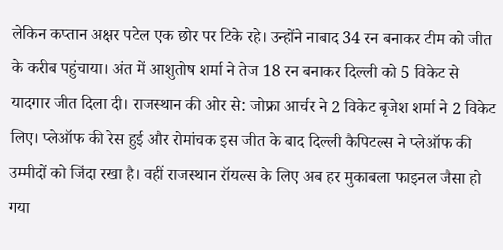लेकिन कप्तान अक्षर पटेल एक छोर पर टिके रहे। उन्होंने नाबाद 34 रन बनाकर टीम को जीत के करीब पहुंचाया। अंत में आशुतोष शर्मा ने तेज 18 रन बनाकर दिल्ली को 5 विकेट से यादगार जीत दिला दी। राजस्थान की ओर से: जोफ्रा आर्चर ने 2 विकेट बृजेश शर्मा ने 2 विकेट लिए। प्लेऑफ की रेस हुई और रोमांचक इस जीत के बाद दिल्ली कैपिटल्स ने प्लेऑफ की उम्मीदों को जिंदा रखा है। वहीं राजस्थान रॉयल्स के लिए अब हर मुकाबला फाइनल जैसा हो गया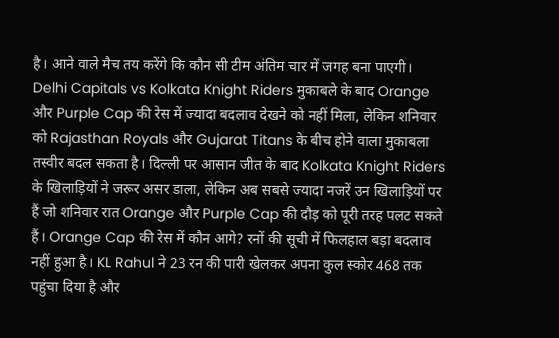है। आने वाले मैच तय करेंगे कि कौन सी टीम अंतिम चार में जगह बना पाएगी।
Delhi Capitals vs Kolkata Knight Riders मुकाबले के बाद Orange और Purple Cap की रेस में ज्यादा बदलाव देखने को नहीं मिला, लेकिन शनिवार को Rajasthan Royals और Gujarat Titans के बीच होने वाला मुकाबला तस्वीर बदल सकता है। दिल्ली पर आसान जीत के बाद Kolkata Knight Riders के खिलाड़ियों ने जरूर असर डाला, लेकिन अब सबसे ज्यादा नजरें उन खिलाड़ियों पर हैं जो शनिवार रात Orange और Purple Cap की दौड़ को पूरी तरह पलट सकते हैं। Orange Cap की रेस में कौन आगे? रनों की सूची में फिलहाल बड़ा बदलाव नहीं हुआ है। KL Rahul ने 23 रन की पारी खेलकर अपना कुल स्कोर 468 तक पहुंचा दिया है और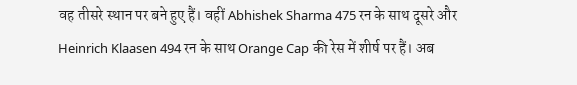वह तीसरे स्थान पर बने हुए हैं। वहीं Abhishek Sharma 475 रन के साथ दूसरे और Heinrich Klaasen 494 रन के साथ Orange Cap की रेस में शीर्ष पर हैं। अब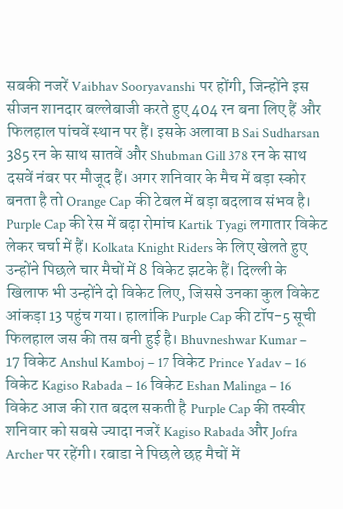सबकी नजरें Vaibhav Sooryavanshi पर होंगी, जिन्होंने इस सीजन शानदार बल्लेबाजी करते हुए 404 रन बना लिए हैं और फिलहाल पांचवें स्थान पर हैं। इसके अलावा B Sai Sudharsan 385 रन के साथ सातवें और Shubman Gill 378 रन के साथ दसवें नंबर पर मौजूद हैं। अगर शनिवार के मैच में बड़ा स्कोर बनता है तो Orange Cap की टेबल में बड़ा बदलाव संभव है। Purple Cap की रेस में बढ़ा रोमांच Kartik Tyagi लगातार विकेट लेकर चर्चा में हैं। Kolkata Knight Riders के लिए खेलते हुए उन्होंने पिछले चार मैचों में 8 विकेट झटके हैं। दिल्ली के खिलाफ भी उन्होंने दो विकेट लिए, जिससे उनका कुल विकेट आंकड़ा 13 पहुंच गया। हालांकि Purple Cap की टॉप-5 सूची फिलहाल जस की तस बनी हुई है। Bhuvneshwar Kumar – 17 विकेट Anshul Kamboj – 17 विकेट Prince Yadav – 16 विकेट Kagiso Rabada – 16 विकेट Eshan Malinga – 16 विकेट आज की रात बदल सकती है Purple Cap की तस्वीर शनिवार को सबसे ज्यादा नजरें Kagiso Rabada और Jofra Archer पर रहेंगी। रबाडा ने पिछले छह मैचों में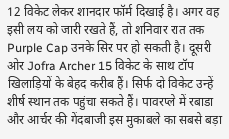12 विकेट लेकर शानदार फॉर्म दिखाई है। अगर वह इसी लय को जारी रखते हैं, तो शनिवार रात तक Purple Cap उनके सिर पर हो सकती है। दूसरी ओर Jofra Archer 15 विकेट के साथ टॉप खिलाड़ियों के बेहद करीब हैं। सिर्फ दो विकेट उन्हें शीर्ष स्थान तक पहुंचा सकते हैं। पावरप्ले में रबाडा और आर्चर की गेंदबाजी इस मुकाबले का सबसे बड़ा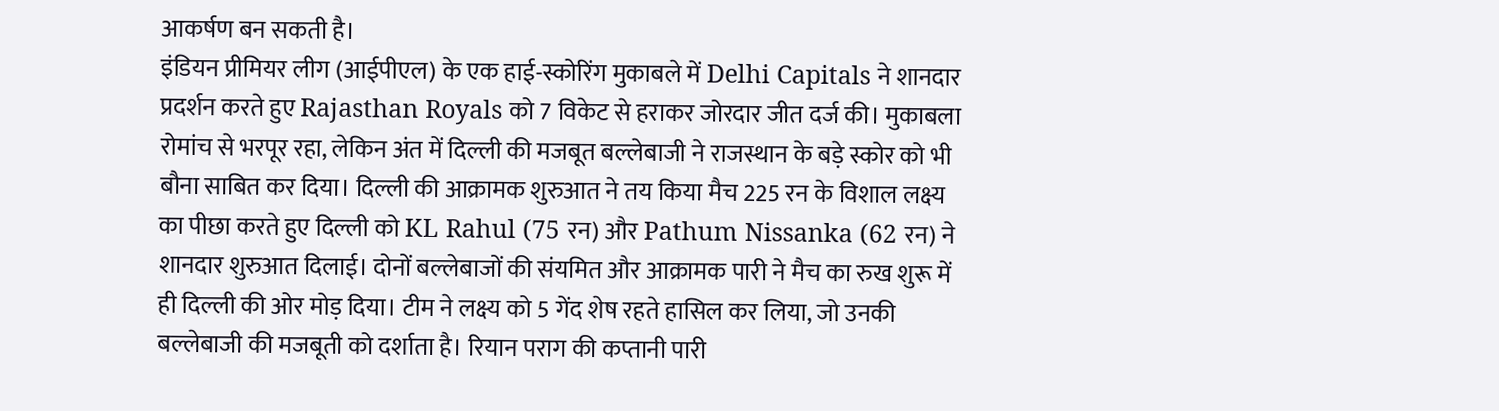आकर्षण बन सकती है।
इंडियन प्रीमियर लीग (आईपीएल) के एक हाई-स्कोरिंग मुकाबले में Delhi Capitals ने शानदार प्रदर्शन करते हुए Rajasthan Royals को 7 विकेट से हराकर जोरदार जीत दर्ज की। मुकाबला रोमांच से भरपूर रहा, लेकिन अंत में दिल्ली की मजबूत बल्लेबाजी ने राजस्थान के बड़े स्कोर को भी बौना साबित कर दिया। दिल्ली की आक्रामक शुरुआत ने तय किया मैच 225 रन के विशाल लक्ष्य का पीछा करते हुए दिल्ली को KL Rahul (75 रन) और Pathum Nissanka (62 रन) ने शानदार शुरुआत दिलाई। दोनों बल्लेबाजों की संयमित और आक्रामक पारी ने मैच का रुख शुरू में ही दिल्ली की ओर मोड़ दिया। टीम ने लक्ष्य को 5 गेंद शेष रहते हासिल कर लिया, जो उनकी बल्लेबाजी की मजबूती को दर्शाता है। रियान पराग की कप्तानी पारी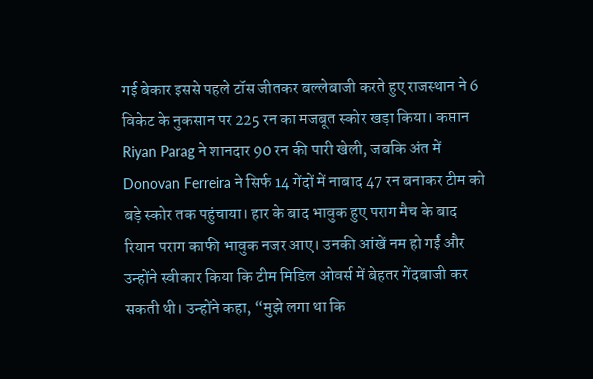गई बेकार इससे पहले टॉस जीतकर बल्लेबाजी करते हुए राजस्थान ने 6 विकेट के नुकसान पर 225 रन का मजबूत स्कोर खड़ा किया। कप्तान Riyan Parag ने शानदार 90 रन की पारी खेली, जबकि अंत में Donovan Ferreira ने सिर्फ 14 गेंदों में नाबाद 47 रन बनाकर टीम को बड़े स्कोर तक पहुंचाया। हार के बाद भावुक हुए पराग मैच के बाद रियान पराग काफी भावुक नजर आए। उनकी आंखें नम हो गईं और उन्होंने स्वीकार किया कि टीम मिडिल ओवर्स में बेहतर गेंदबाजी कर सकती थी। उन्होंने कहा, “मुझे लगा था कि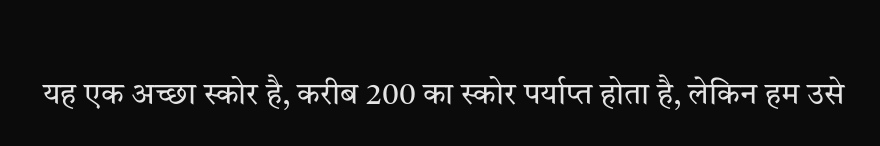यह एक अच्छा स्कोर है, करीब 200 का स्कोर पर्याप्त होता है, लेकिन हम उसे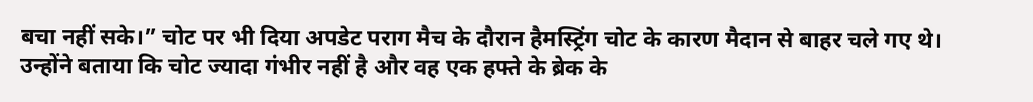बचा नहीं सके।” चोट पर भी दिया अपडेट पराग मैच के दौरान हैमस्ट्रिंग चोट के कारण मैदान से बाहर चले गए थे। उन्होंने बताया कि चोट ज्यादा गंभीर नहीं है और वह एक हफ्ते के ब्रेक के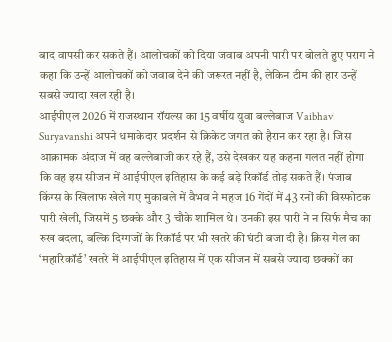बाद वापसी कर सकते हैं। आलोचकों को दिया जवाब अपनी पारी पर बोलते हुए पराग ने कहा कि उन्हें आलोचकों को जवाब देने की जरूरत नहीं है, लेकिन टीम की हार उन्हें सबसे ज्यादा खल रही है।
आईपीएल 2026 में राजस्थान रॉयल्स का 15 वर्षीय युवा बल्लेबाज Vaibhav Suryavanshi अपने धमाकेदार प्रदर्शन से क्रिकेट जगत को हैरान कर रहा है। जिस आक्रामक अंदाज में वह बल्लेबाजी कर रहे हैं, उसे देखकर यह कहना गलत नहीं होगा कि वह इस सीजन में आईपीएल इतिहास के कई बड़े रिकॉर्ड तोड़ सकते हैं। पंजाब किंग्स के खिलाफ खेले गए मुकाबले में वैभव ने महज 16 गेंदों में 43 रनों की विस्फोटक पारी खेली, जिसमें 5 छक्के और 3 चौके शामिल थे। उनकी इस पारी ने न सिर्फ मैच का रुख बदला, बल्कि दिग्गजों के रिकॉर्ड पर भी खतरे की घंटी बजा दी है। क्रिस गेल का ‘महारिकॉर्ड’ खतरे में आईपीएल इतिहास में एक सीजन में सबसे ज्यादा छक्कों का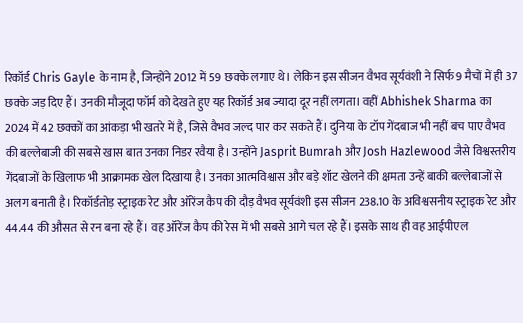रिकॉर्ड Chris Gayle के नाम है, जिन्होंने 2012 में 59 छक्के लगाए थे। लेकिन इस सीजन वैभव सूर्यवंशी ने सिर्फ 9 मैचों में ही 37 छक्के जड़ दिए हैं। उनकी मौजूदा फॉर्म को देखते हुए यह रिकॉर्ड अब ज्यादा दूर नहीं लगता। वहीं Abhishek Sharma का 2024 में 42 छक्कों का आंकड़ा भी खतरे में है, जिसे वैभव जल्द पार कर सकते हैं। दुनिया के टॉप गेंदबाज भी नहीं बच पाए वैभव की बल्लेबाजी की सबसे खास बात उनका निडर रवैया है। उन्होंने Jasprit Bumrah और Josh Hazlewood जैसे विश्वस्तरीय गेंदबाजों के खिलाफ भी आक्रामक खेल दिखाया है। उनका आत्मविश्वास और बड़े शॉट खेलने की क्षमता उन्हें बाकी बल्लेबाजों से अलग बनाती है। रिकॉर्डतोड़ स्ट्राइक रेट और ऑरेंज कैप की दौड़ वैभव सूर्यवंशी इस सीजन 238.10 के अविश्वसनीय स्ट्राइक रेट और 44.44 की औसत से रन बना रहे हैं। वह ऑरेंज कैप की रेस में भी सबसे आगे चल रहे हैं। इसके साथ ही वह आईपीएल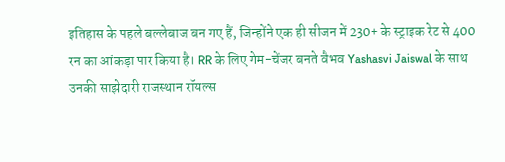इतिहास के पहले बल्लेबाज बन गए हैं, जिन्होंने एक ही सीजन में 230+ के स्ट्राइक रेट से 400 रन का आंकड़ा पार किया है। RR के लिए गेम-चेंजर बनते वैभव Yashasvi Jaiswal के साथ उनकी साझेदारी राजस्थान रॉयल्स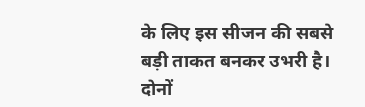के लिए इस सीजन की सबसे बड़ी ताकत बनकर उभरी है। दोनों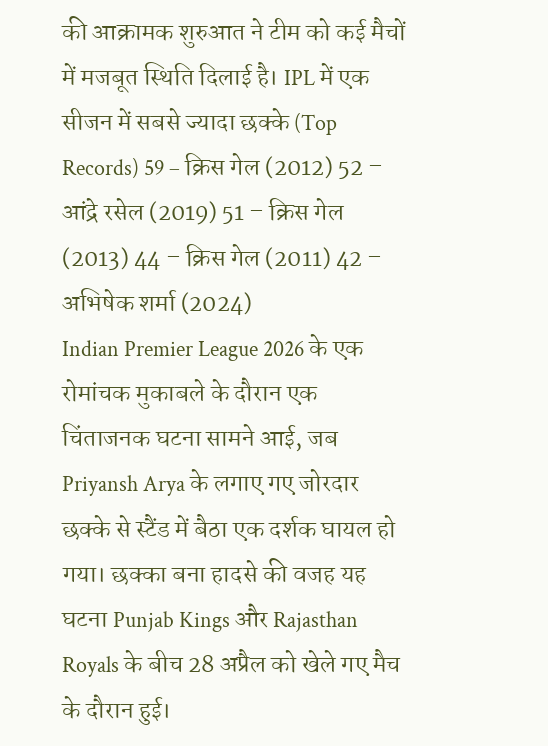की आक्रामक शुरुआत ने टीम को कई मैचों में मजबूत स्थिति दिलाई है। IPL में एक सीजन में सबसे ज्यादा छक्के (Top Records) 59 – क्रिस गेल (2012) 52 – आंद्रे रसेल (2019) 51 – क्रिस गेल (2013) 44 – क्रिस गेल (2011) 42 – अभिषेक शर्मा (2024)
Indian Premier League 2026 के एक रोमांचक मुकाबले के दौरान एक चिंताजनक घटना सामने आई, जब Priyansh Arya के लगाए गए जोरदार छक्के से स्टैंड में बैठा एक दर्शक घायल हो गया। छक्का बना हादसे की वजह यह घटना Punjab Kings और Rajasthan Royals के बीच 28 अप्रैल को खेले गए मैच के दौरान हुई।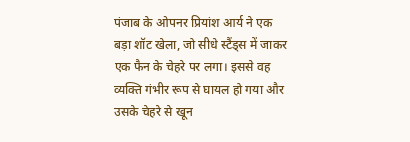पंजाब के ओपनर प्रियांश आर्य ने एक बड़ा शॉट खेला, जो सीधे स्टैंड्स में जाकर एक फैन के चेहरे पर लगा। इससे वह व्यक्ति गंभीर रूप से घायल हो गया और उसके चेहरे से खून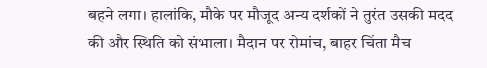बहने लगा। हालांकि, मौके पर मौजूद अन्य दर्शकों ने तुरंत उसकी मदद की और स्थिति को संभाला। मैदान पर रोमांच, बाहर चिंता मैच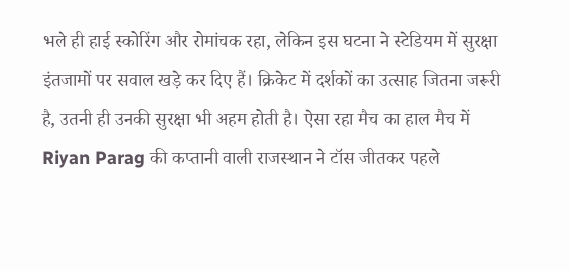भले ही हाई स्कोरिंग और रोमांचक रहा, लेकिन इस घटना ने स्टेडियम में सुरक्षा इंतजामों पर सवाल खड़े कर दिए हैं। क्रिकेट में दर्शकों का उत्साह जितना जरूरी है, उतनी ही उनकी सुरक्षा भी अहम होती है। ऐसा रहा मैच का हाल मैच में Riyan Parag की कप्तानी वाली राजस्थान ने टॉस जीतकर पहले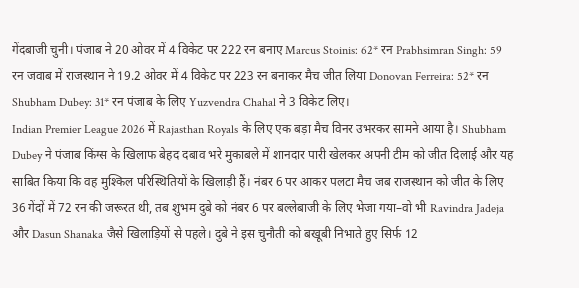गेंदबाजी चुनी। पंजाब ने 20 ओवर में 4 विकेट पर 222 रन बनाए Marcus Stoinis: 62* रन Prabhsimran Singh: 59 रन जवाब में राजस्थान ने 19.2 ओवर में 4 विकेट पर 223 रन बनाकर मैच जीत लिया Donovan Ferreira: 52* रन Shubham Dubey: 31* रन पंजाब के लिए Yuzvendra Chahal ने 3 विकेट लिए।
Indian Premier League 2026 में Rajasthan Royals के लिए एक बड़ा मैच विनर उभरकर सामने आया है। Shubham Dubey ने पंजाब किंग्स के खिलाफ बेहद दबाव भरे मुकाबले में शानदार पारी खेलकर अपनी टीम को जीत दिलाई और यह साबित किया कि वह मुश्किल परिस्थितियों के खिलाड़ी हैं। नंबर 6 पर आकर पलटा मैच जब राजस्थान को जीत के लिए 36 गेंदों में 72 रन की जरूरत थी, तब शुभम दुबे को नंबर 6 पर बल्लेबाजी के लिए भेजा गया–वो भी Ravindra Jadeja और Dasun Shanaka जैसे खिलाड़ियों से पहले। दुबे ने इस चुनौती को बखूबी निभाते हुए सिर्फ 12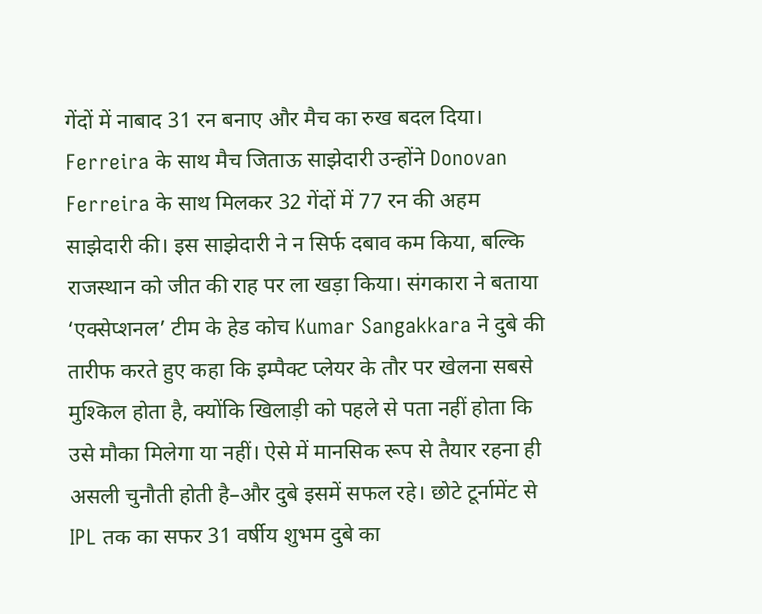गेंदों में नाबाद 31 रन बनाए और मैच का रुख बदल दिया। Ferreira के साथ मैच जिताऊ साझेदारी उन्होंने Donovan Ferreira के साथ मिलकर 32 गेंदों में 77 रन की अहम साझेदारी की। इस साझेदारी ने न सिर्फ दबाव कम किया, बल्कि राजस्थान को जीत की राह पर ला खड़ा किया। संगकारा ने बताया ‘एक्सेप्शनल’ टीम के हेड कोच Kumar Sangakkara ने दुबे की तारीफ करते हुए कहा कि इम्पैक्ट प्लेयर के तौर पर खेलना सबसे मुश्किल होता है, क्योंकि खिलाड़ी को पहले से पता नहीं होता कि उसे मौका मिलेगा या नहीं। ऐसे में मानसिक रूप से तैयार रहना ही असली चुनौती होती है–और दुबे इसमें सफल रहे। छोटे टूर्नामेंट से IPL तक का सफर 31 वर्षीय शुभम दुबे का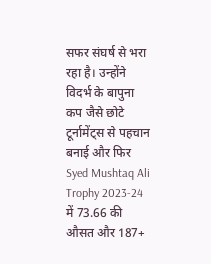सफर संघर्ष से भरा रहा है। उन्होंने विदर्भ के बापुना कप जैसे छोटे टूर्नामेंट्स से पहचान बनाई और फिर Syed Mushtaq Ali Trophy 2023-24 में 73.66 की औसत और 187+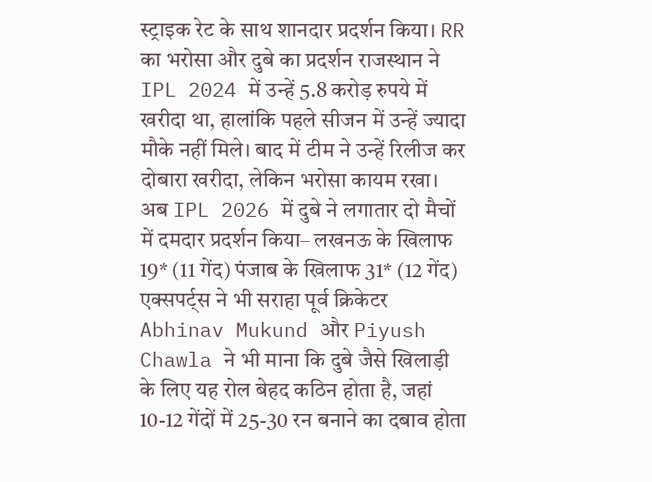स्ट्राइक रेट के साथ शानदार प्रदर्शन किया। RR का भरोसा और दुबे का प्रदर्शन राजस्थान ने IPL 2024 में उन्हें 5.8 करोड़ रुपये में खरीदा था, हालांकि पहले सीजन में उन्हें ज्यादा मौके नहीं मिले। बाद में टीम ने उन्हें रिलीज कर दोबारा खरीदा, लेकिन भरोसा कायम रखा। अब IPL 2026 में दुबे ने लगातार दो मैचों में दमदार प्रदर्शन किया– लखनऊ के खिलाफ 19* (11 गेंद) पंजाब के खिलाफ 31* (12 गेंद) एक्सपर्ट्स ने भी सराहा पूर्व क्रिकेटर Abhinav Mukund और Piyush Chawla ने भी माना कि दुबे जैसे खिलाड़ी के लिए यह रोल बेहद कठिन होता है, जहां 10-12 गेंदों में 25-30 रन बनाने का दबाव होता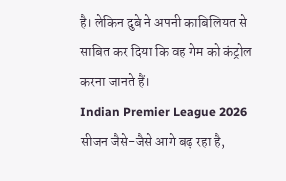है। लेकिन दुबे ने अपनी काबिलियत से साबित कर दिया कि वह गेम को कंट्रोल करना जानते हैं।
Indian Premier League 2026 सीजन जैसे-जैसे आगे बढ़ रहा है,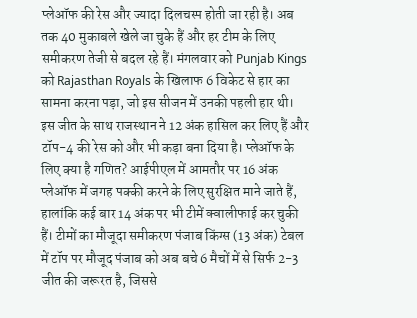प्लेऑफ की रेस और ज्यादा दिलचस्प होती जा रही है। अब तक 40 मुकाबले खेले जा चुके हैं और हर टीम के लिए समीकरण तेजी से बदल रहे हैं। मंगलवार को Punjab Kings को Rajasthan Royals के खिलाफ 6 विकेट से हार का सामना करना पड़ा, जो इस सीजन में उनकी पहली हार थी। इस जीत के साथ राजस्थान ने 12 अंक हासिल कर लिए हैं और टॉप-4 की रेस को और भी कड़ा बना दिया है। प्लेऑफ के लिए क्या है गणित? आईपीएल में आमतौर पर 16 अंक प्लेऑफ में जगह पक्की करने के लिए सुरक्षित माने जाते हैं, हालांकि कई बार 14 अंक पर भी टीमें क्वालीफाई कर चुकी हैं। टीमों का मौजूदा समीकरण पंजाब किंग्स (13 अंक) टेबल में टॉप पर मौजूद पंजाब को अब बचे 6 मैचों में से सिर्फ 2-3 जीत की जरूरत है, जिससे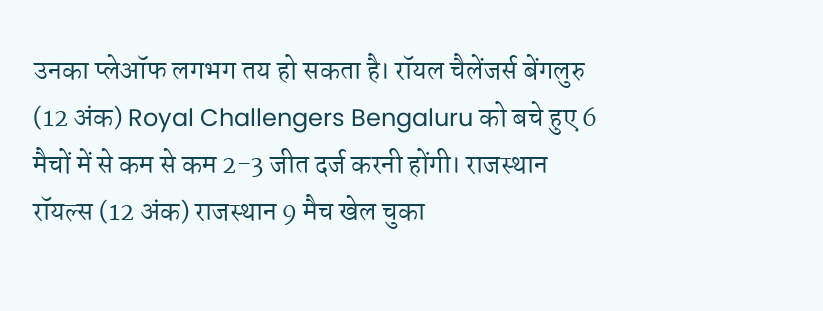उनका प्लेऑफ लगभग तय हो सकता है। रॉयल चैलेंजर्स बेंगलुरु (12 अंक) Royal Challengers Bengaluru को बचे हुए 6 मैचों में से कम से कम 2-3 जीत दर्ज करनी होंगी। राजस्थान रॉयल्स (12 अंक) राजस्थान 9 मैच खेल चुका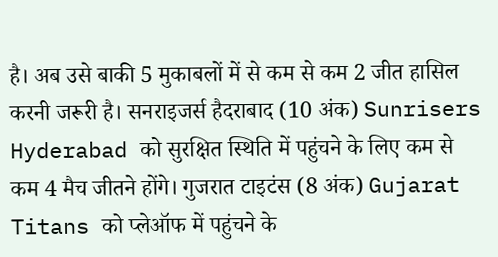है। अब उसे बाकी 5 मुकाबलों में से कम से कम 2 जीत हासिल करनी जरूरी है। सनराइजर्स हैदराबाद (10 अंक) Sunrisers Hyderabad को सुरक्षित स्थिति में पहुंचने के लिए कम से कम 4 मैच जीतने होंगे। गुजरात टाइटंस (8 अंक) Gujarat Titans को प्लेऑफ में पहुंचने के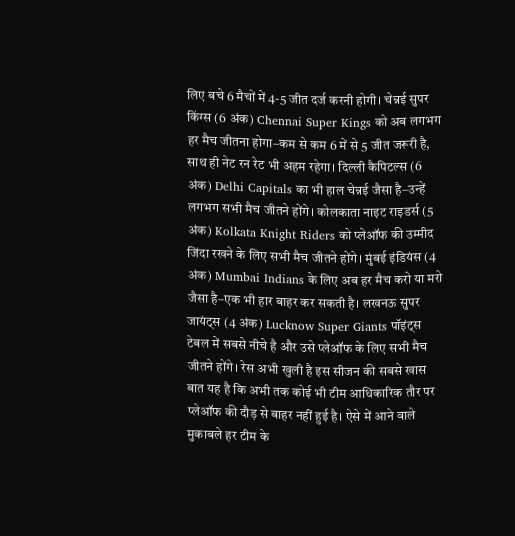लिए बचे 6 मैचों में 4-5 जीत दर्ज करनी होगी। चेन्नई सुपर किंग्स (6 अंक) Chennai Super Kings को अब लगभग हर मैच जीतना होगा–कम से कम 6 में से 5 जीत जरूरी है, साथ ही नेट रन रेट भी अहम रहेगा। दिल्ली कैपिटल्स (6 अंक) Delhi Capitals का भी हाल चेन्नई जैसा है–उन्हें लगभग सभी मैच जीतने होंगे। कोलकाता नाइट राइडर्स (5 अंक) Kolkata Knight Riders को प्लेऑफ की उम्मीद जिंदा रखने के लिए सभी मैच जीतने होंगे। मुंबई इंडियंस (4 अंक) Mumbai Indians के लिए अब हर मैच करो या मरो जैसा है–एक भी हार बाहर कर सकती है। लखनऊ सुपर जायंट्स (4 अंक) Lucknow Super Giants पॉइंट्स टेबल में सबसे नीचे है और उसे प्लेऑफ के लिए सभी मैच जीतने होंगे। रेस अभी खुली है इस सीजन की सबसे खास बात यह है कि अभी तक कोई भी टीम आधिकारिक तौर पर प्लेऑफ की दौड़ से बाहर नहीं हुई है। ऐसे में आने वाले मुकाबले हर टीम के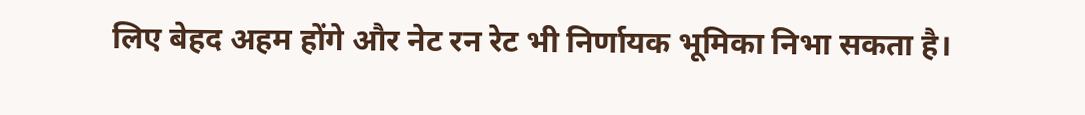लिए बेहद अहम होंगे और नेट रन रेट भी निर्णायक भूमिका निभा सकता है।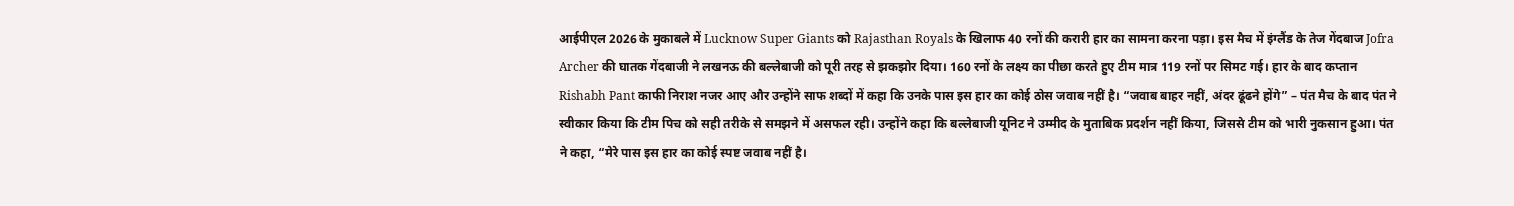आईपीएल 2026 के मुकाबले में Lucknow Super Giants को Rajasthan Royals के खिलाफ 40 रनों की करारी हार का सामना करना पड़ा। इस मैच में इंग्लैंड के तेज गेंदबाज Jofra Archer की घातक गेंदबाजी ने लखनऊ की बल्लेबाजी को पूरी तरह से झकझोर दिया। 160 रनों के लक्ष्य का पीछा करते हुए टीम मात्र 119 रनों पर सिमट गई। हार के बाद कप्तान Rishabh Pant काफी निराश नजर आए और उन्होंने साफ शब्दों में कहा कि उनके पास इस हार का कोई ठोस जवाब नहीं है। “जवाब बाहर नहीं, अंदर ढूंढने होंगे” – पंत मैच के बाद पंत ने स्वीकार किया कि टीम पिच को सही तरीके से समझने में असफल रही। उन्होंने कहा कि बल्लेबाजी यूनिट ने उम्मीद के मुताबिक प्रदर्शन नहीं किया, जिससे टीम को भारी नुकसान हुआ। पंत ने कहा, “मेरे पास इस हार का कोई स्पष्ट जवाब नहीं है।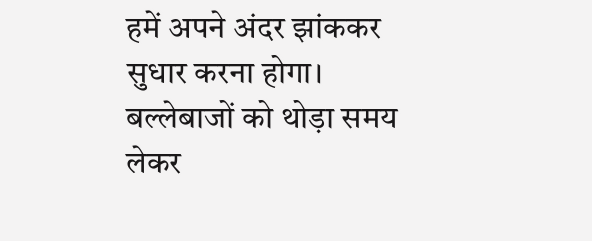हमें अपने अंदर झांककर सुधार करना होगा। बल्लेबाजों को थोड़ा समय लेकर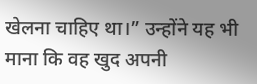खेलना चाहिए था।” उन्होंने यह भी माना कि वह खुद अपनी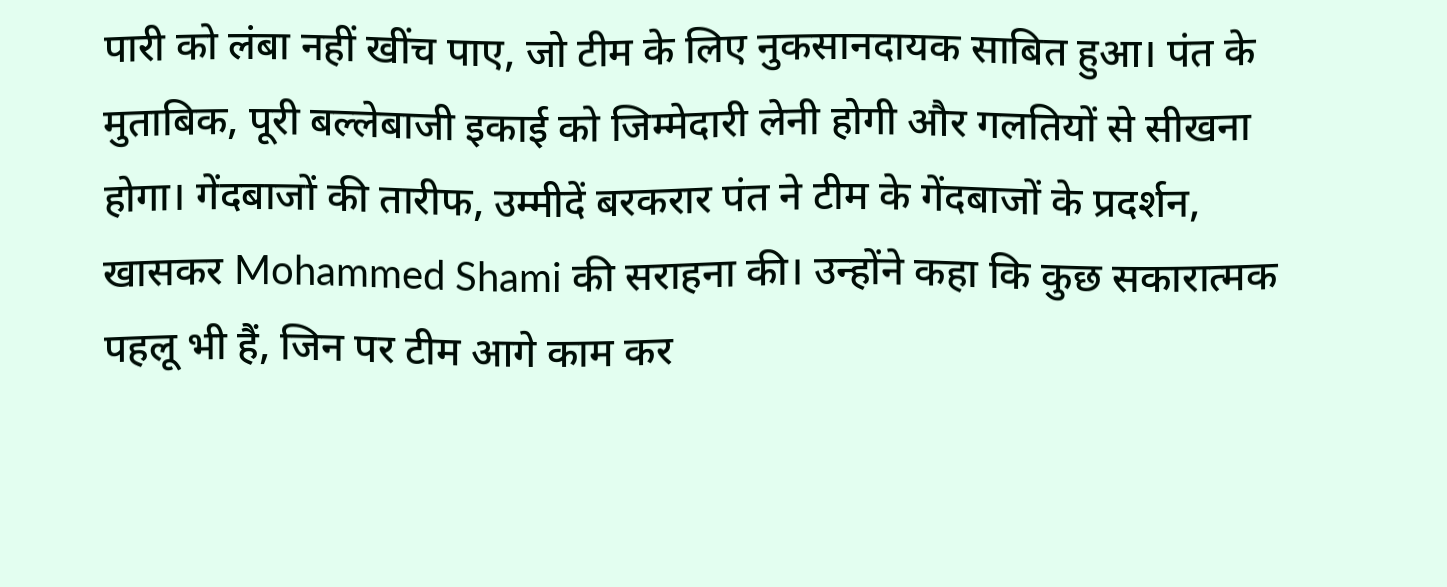पारी को लंबा नहीं खींच पाए, जो टीम के लिए नुकसानदायक साबित हुआ। पंत के मुताबिक, पूरी बल्लेबाजी इकाई को जिम्मेदारी लेनी होगी और गलतियों से सीखना होगा। गेंदबाजों की तारीफ, उम्मीदें बरकरार पंत ने टीम के गेंदबाजों के प्रदर्शन, खासकर Mohammed Shami की सराहना की। उन्होंने कहा कि कुछ सकारात्मक पहलू भी हैं, जिन पर टीम आगे काम कर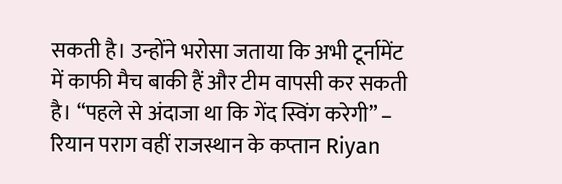सकती है। उन्होंने भरोसा जताया कि अभी टूर्नामेंट में काफी मैच बाकी हैं और टीम वापसी कर सकती है। “पहले से अंदाजा था कि गेंद स्विंग करेगी” – रियान पराग वहीं राजस्थान के कप्तान Riyan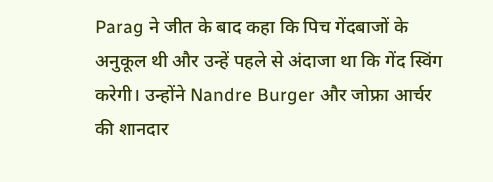Parag ने जीत के बाद कहा कि पिच गेंदबाजों के अनुकूल थी और उन्हें पहले से अंदाजा था कि गेंद स्विंग करेगी। उन्होंने Nandre Burger और जोफ्रा आर्चर की शानदार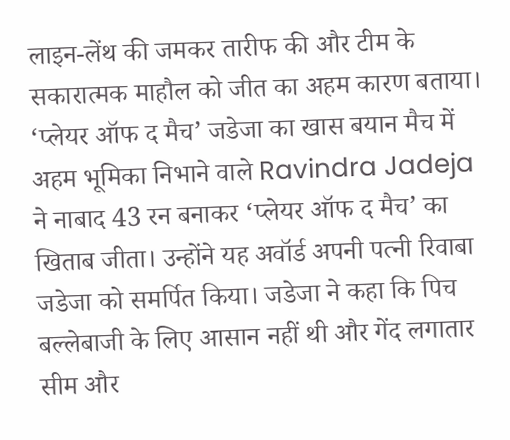लाइन-लेंथ की जमकर तारीफ की और टीम के सकारात्मक माहौल को जीत का अहम कारण बताया। ‘प्लेयर ऑफ द मैच’ जडेजा का खास बयान मैच में अहम भूमिका निभाने वाले Ravindra Jadeja ने नाबाद 43 रन बनाकर ‘प्लेयर ऑफ द मैच’ का खिताब जीता। उन्होंने यह अवॉर्ड अपनी पत्नी रिवाबा जडेजा को समर्पित किया। जडेजा ने कहा कि पिच बल्लेबाजी के लिए आसान नहीं थी और गेंद लगातार सीम और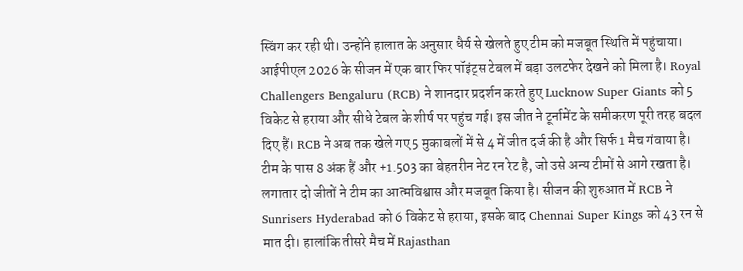स्विंग कर रही थी। उन्होंने हालात के अनुसार धैर्य से खेलते हुए टीम को मजबूत स्थिति में पहुंचाया।
आईपीएल 2026 के सीजन में एक बार फिर पॉइंट्स टेबल में बड़ा उलटफेर देखने को मिला है। Royal Challengers Bengaluru (RCB) ने शानदार प्रदर्शन करते हुए Lucknow Super Giants को 5 विकेट से हराया और सीधे टेबल के शीर्ष पर पहुंच गई। इस जीत ने टूर्नामेंट के समीकरण पूरी तरह बदल दिए हैं। RCB ने अब तक खेले गए 5 मुकाबलों में से 4 में जीत दर्ज की है और सिर्फ 1 मैच गंवाया है। टीम के पास 8 अंक हैं और +1.503 का बेहतरीन नेट रन रेट है, जो उसे अन्य टीमों से आगे रखता है। लगातार दो जीतों ने टीम का आत्मविश्वास और मजबूत किया है। सीजन की शुरुआत में RCB ने Sunrisers Hyderabad को 6 विकेट से हराया, इसके बाद Chennai Super Kings को 43 रन से मात दी। हालांकि तीसरे मैच में Rajasthan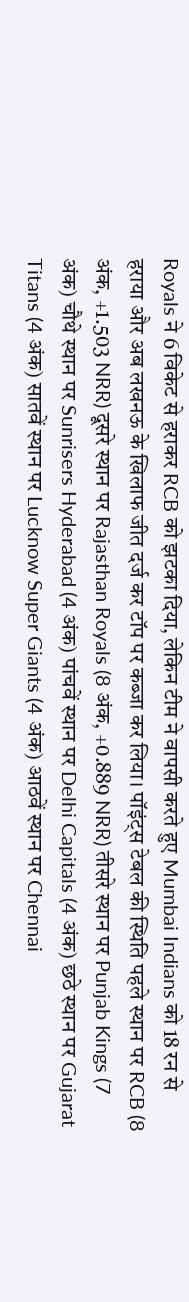Royals ने 6 विकेट से हराकर RCB को झटका दिया, लेकिन टीम ने वापसी करते हुए Mumbai Indians को 18 रन से हराया और अब लखनऊ के खिलाफ जीत दर्ज कर टॉप पर कब्जा कर लिया। पॉइंट्स टेबल की स्थिति पहले स्थान पर RCB (8 अंक, +1.503 NRR) दूसरे स्थान पर Rajasthan Royals (8 अंक, +0.889 NRR) तीसरे स्थान पर Punjab Kings (7 अंक) चौथे स्थान पर Sunrisers Hyderabad (4 अंक) पांचवें स्थान पर Delhi Capitals (4 अंक) छठे स्थान पर Gujarat Titans (4 अंक) सातवें स्थान पर Lucknow Super Giants (4 अंक) आठवें स्थान पर Chennai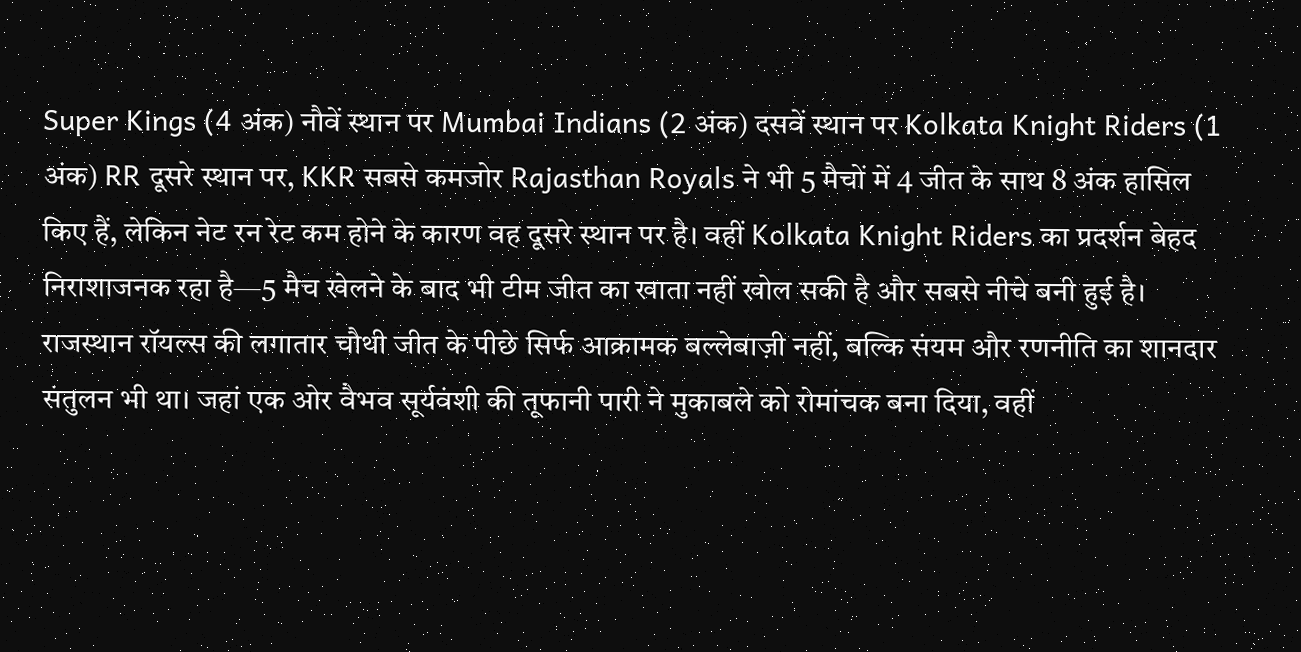Super Kings (4 अंक) नौवें स्थान पर Mumbai Indians (2 अंक) दसवें स्थान पर Kolkata Knight Riders (1 अंक) RR दूसरे स्थान पर, KKR सबसे कमजोर Rajasthan Royals ने भी 5 मैचों में 4 जीत के साथ 8 अंक हासिल किए हैं, लेकिन नेट रन रेट कम होने के कारण वह दूसरे स्थान पर है। वहीं Kolkata Knight Riders का प्रदर्शन बेहद निराशाजनक रहा है—5 मैच खेलने के बाद भी टीम जीत का खाता नहीं खोल सकी है और सबसे नीचे बनी हुई है।
राजस्थान रॉयल्स की लगातार चौथी जीत के पीछे सिर्फ आक्रामक बल्लेबाज़ी नहीं, बल्कि संयम और रणनीति का शानदार संतुलन भी था। जहां एक ओर वैभव सूर्यवंशी की तूफानी पारी ने मुकाबले को रोमांचक बना दिया, वहीं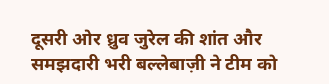दूसरी ओर ध्रुव जुरेल की शांत और समझदारी भरी बल्लेबाज़ी ने टीम को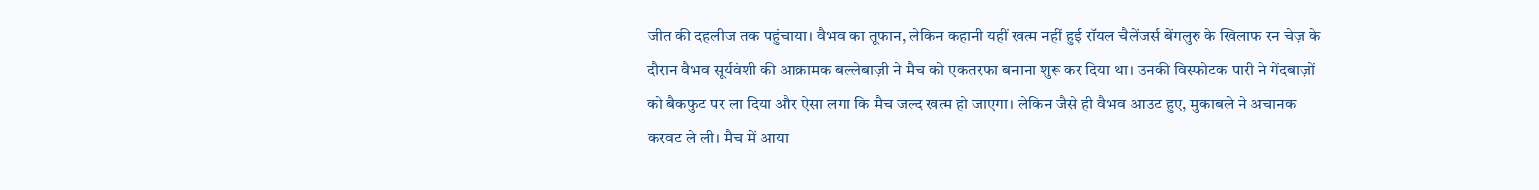जीत की दहलीज तक पहुंचाया। वैभव का तूफान, लेकिन कहानी यहीं खत्म नहीं हुई रॉयल चैलेंजर्स बेंगलुरु के खिलाफ रन चेज़ के दौरान वैभव सूर्यवंशी की आक्रामक बल्लेबाज़ी ने मैच को एकतरफा बनाना शुरू कर दिया था। उनकी विस्फोटक पारी ने गेंदबाज़ों को बैकफुट पर ला दिया और ऐसा लगा कि मैच जल्द खत्म हो जाएगा। लेकिन जैसे ही वैभव आउट हुए, मुकाबले ने अचानक करवट ले ली। मैच में आया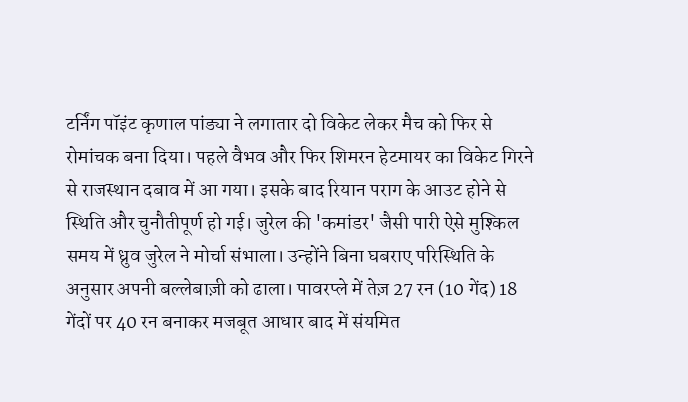टर्निंग पॉइंट कृणाल पांड्या ने लगातार दो विकेट लेकर मैच को फिर से रोमांचक बना दिया। पहले वैभव और फिर शिमरन हेटमायर का विकेट गिरने से राजस्थान दबाव में आ गया। इसके बाद रियान पराग के आउट होने से स्थिति और चुनौतीपूर्ण हो गई। जुरेल की 'कमांडर' जैसी पारी ऐसे मुश्किल समय में ध्रुव जुरेल ने मोर्चा संभाला। उन्होंने बिना घबराए परिस्थिति के अनुसार अपनी बल्लेबाज़ी को ढाला। पावरप्ले में तेज़ 27 रन (10 गेंद) 18 गेंदों पर 40 रन बनाकर मजबूत आधार बाद में संयमित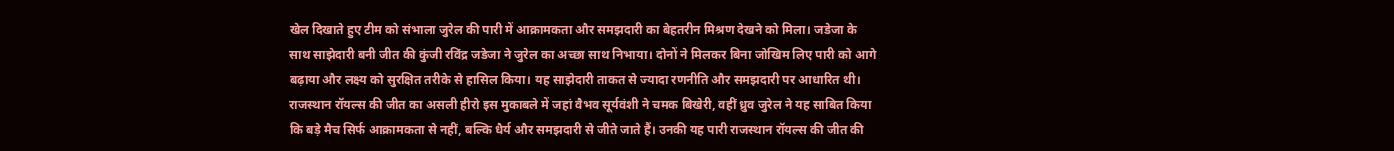खेल दिखाते हुए टीम को संभाला जुरेल की पारी में आक्रामकता और समझदारी का बेहतरीन मिश्रण देखने को मिला। जडेजा के साथ साझेदारी बनी जीत की कुंजी रविंद्र जडेजा ने जुरेल का अच्छा साथ निभाया। दोनों ने मिलकर बिना जोखिम लिए पारी को आगे बढ़ाया और लक्ष्य को सुरक्षित तरीके से हासिल किया। यह साझेदारी ताकत से ज्यादा रणनीति और समझदारी पर आधारित थी। राजस्थान रॉयल्स की जीत का असली हीरो इस मुकाबले में जहां वैभव सूर्यवंशी ने चमक बिखेरी, वहीं ध्रुव जुरेल ने यह साबित किया कि बड़े मैच सिर्फ आक्रामकता से नहीं, बल्कि धैर्य और समझदारी से जीते जाते हैं। उनकी यह पारी राजस्थान रॉयल्स की जीत की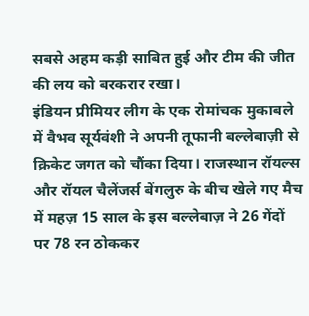सबसे अहम कड़ी साबित हुई और टीम की जीत की लय को बरकरार रखा।
इंडियन प्रीमियर लीग के एक रोमांचक मुकाबले में वैभव सूर्यवंशी ने अपनी तूफानी बल्लेबाज़ी से क्रिकेट जगत को चौंका दिया। राजस्थान रॉयल्स और रॉयल चैलेंजर्स बेंगलुरु के बीच खेले गए मैच में महज़ 15 साल के इस बल्लेबाज़ ने 26 गेंदों पर 78 रन ठोककर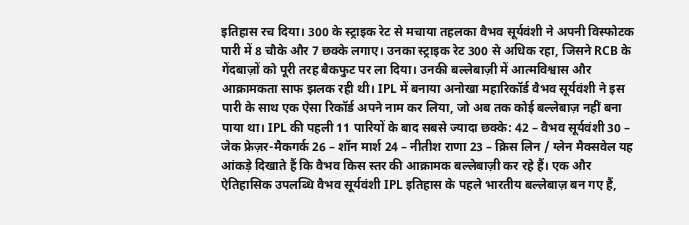इतिहास रच दिया। 300 के स्ट्राइक रेट से मचाया तहलका वैभव सूर्यवंशी ने अपनी विस्फोटक पारी में 8 चौके और 7 छक्के लगाए। उनका स्ट्राइक रेट 300 से अधिक रहा, जिसने RCB के गेंदबाज़ों को पूरी तरह बैकफुट पर ला दिया। उनकी बल्लेबाज़ी में आत्मविश्वास और आक्रामकता साफ झलक रही थी। IPL में बनाया अनोखा महारिकॉर्ड वैभव सूर्यवंशी ने इस पारी के साथ एक ऐसा रिकॉर्ड अपने नाम कर लिया, जो अब तक कोई बल्लेबाज़ नहीं बना पाया था। IPL की पहली 11 पारियों के बाद सबसे ज्यादा छक्के: 42 – वैभव सूर्यवंशी 30 – जेक फ्रेज़र-मैकगर्क 26 – शॉन मार्श 24 – नीतीश राणा 23 – क्रिस लिन / ग्लेन मैक्सवेल यह आंकड़े दिखाते हैं कि वैभव किस स्तर की आक्रामक बल्लेबाज़ी कर रहे हैं। एक और ऐतिहासिक उपलब्धि वैभव सूर्यवंशी IPL इतिहास के पहले भारतीय बल्लेबाज़ बन गए हैं,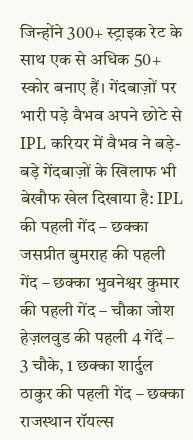जिन्होंने 300+ स्ट्राइक रेट के साथ एक से अधिक 50+ स्कोर बनाए हैं। गेंदबाज़ों पर भारी पड़े वैभव अपने छोटे से IPL करियर में वैभव ने बड़े-बड़े गेंदबाज़ों के खिलाफ भी बेखौफ खेल दिखाया है: IPL की पहली गेंद – छक्का जसप्रीत बुमराह की पहली गेंद – छक्का भुवनेश्वर कुमार की पहली गेंद – चौका जोश हेज़लवुड की पहली 4 गेंदें – 3 चौके, 1 छक्का शार्दुल ठाकुर की पहली गेंद – छक्का राजस्थान रॉयल्स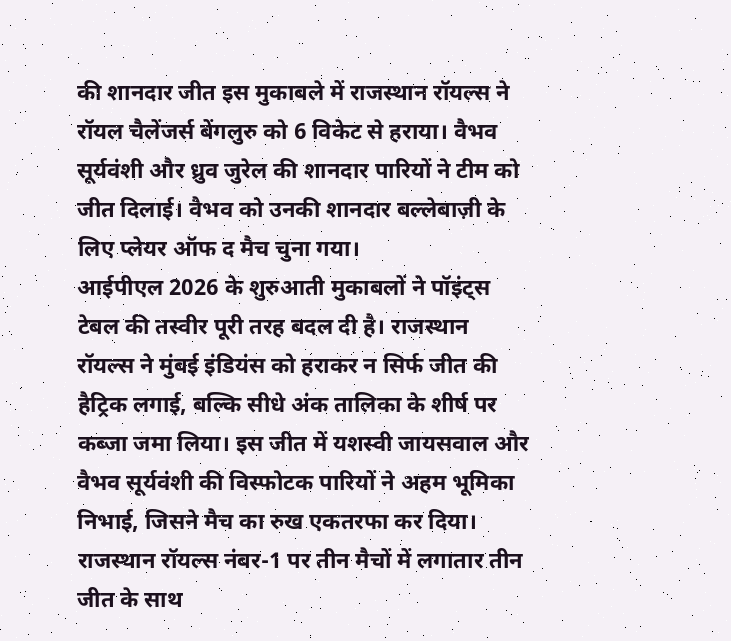की शानदार जीत इस मुकाबले में राजस्थान रॉयल्स ने रॉयल चैलेंजर्स बेंगलुरु को 6 विकेट से हराया। वैभव सूर्यवंशी और ध्रुव जुरेल की शानदार पारियों ने टीम को जीत दिलाई। वैभव को उनकी शानदार बल्लेबाज़ी के लिए प्लेयर ऑफ द मैच चुना गया।
आईपीएल 2026 के शुरुआती मुकाबलों ने पॉइंट्स टेबल की तस्वीर पूरी तरह बदल दी है। राजस्थान रॉयल्स ने मुंबई इंडियंस को हराकर न सिर्फ जीत की हैट्रिक लगाई, बल्कि सीधे अंक तालिका के शीर्ष पर कब्जा जमा लिया। इस जीत में यशस्वी जायसवाल और वैभव सूर्यवंशी की विस्फोटक पारियों ने अहम भूमिका निभाई, जिसने मैच का रुख एकतरफा कर दिया। राजस्थान रॉयल्स नंबर-1 पर तीन मैचों में लगातार तीन जीत के साथ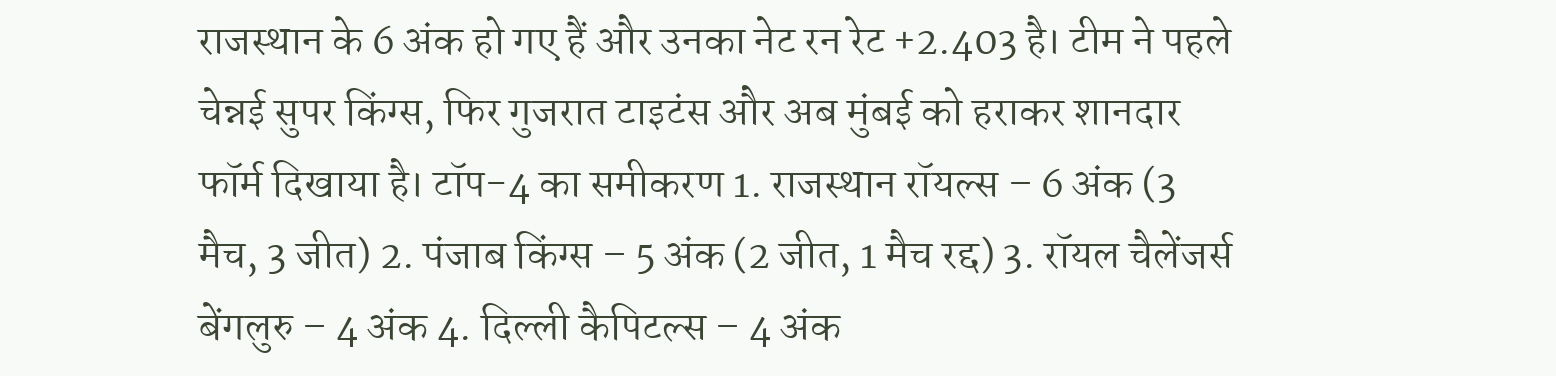राजस्थान के 6 अंक हो गए हैं और उनका नेट रन रेट +2.403 है। टीम ने पहले चेन्नई सुपर किंग्स, फिर गुजरात टाइटंस और अब मुंबई को हराकर शानदार फॉर्म दिखाया है। टॉप-4 का समीकरण 1. राजस्थान रॉयल्स – 6 अंक (3 मैच, 3 जीत) 2. पंजाब किंग्स – 5 अंक (2 जीत, 1 मैच रद्द) 3. रॉयल चैलेंजर्स बेंगलुरु – 4 अंक 4. दिल्ली कैपिटल्स – 4 अंक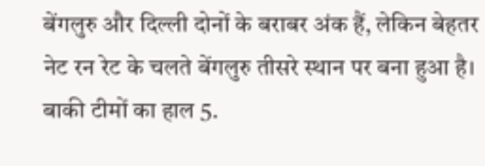बेंगलुरु और दिल्ली दोनों के बराबर अंक हैं, लेकिन बेहतर नेट रन रेट के चलते बेंगलुरु तीसरे स्थान पर बना हुआ है। बाकी टीमों का हाल 5.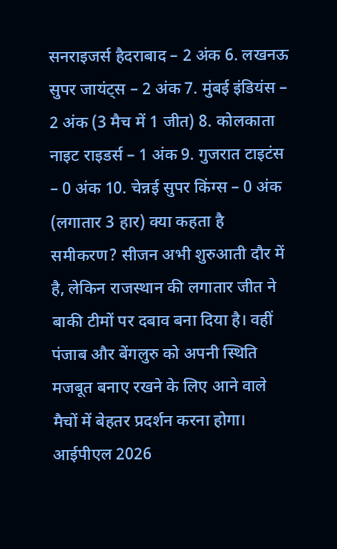सनराइजर्स हैदराबाद – 2 अंक 6. लखनऊ सुपर जायंट्स – 2 अंक 7. मुंबई इंडियंस – 2 अंक (3 मैच में 1 जीत) 8. कोलकाता नाइट राइडर्स – 1 अंक 9. गुजरात टाइटंस – 0 अंक 10. चेन्नई सुपर किंग्स – 0 अंक (लगातार 3 हार) क्या कहता है समीकरण? सीजन अभी शुरुआती दौर में है, लेकिन राजस्थान की लगातार जीत ने बाकी टीमों पर दबाव बना दिया है। वहीं पंजाब और बेंगलुरु को अपनी स्थिति मजबूत बनाए रखने के लिए आने वाले मैचों में बेहतर प्रदर्शन करना होगा।
आईपीएल 2026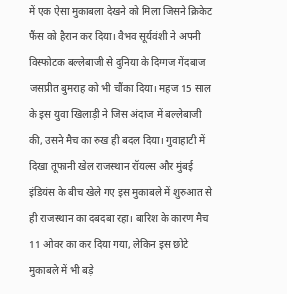में एक ऐसा मुकाबला देखने को मिला जिसने क्रिकेट फैंस को हैरान कर दिया। वैभव सूर्यवंशी ने अपनी विस्फोटक बल्लेबाजी से दुनिया के दिग्गज गेंदबाज जसप्रीत बुमराह को भी चौंका दिया। महज 15 साल के इस युवा खिलाड़ी ने जिस अंदाज में बल्लेबाजी की, उसने मैच का रुख ही बदल दिया। गुवाहाटी में दिखा तूफानी खेल राजस्थान रॉयल्स और मुंबई इंडियंस के बीच खेले गए इस मुकाबले में शुरुआत से ही राजस्थान का दबदबा रहा। बारिश के कारण मैच 11 ओवर का कर दिया गया, लेकिन इस छोटे मुकाबले में भी बड़े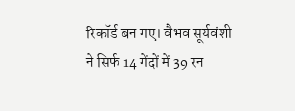रिकॉर्ड बन गए। वैभव सूर्यवंशी ने सिर्फ 14 गेंदों में 39 रन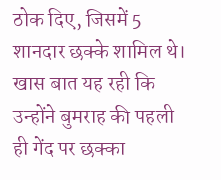ठोक दिए, जिसमें 5 शानदार छक्के शामिल थे। खास बात यह रही कि उन्होंने बुमराह की पहली ही गेंद पर छक्का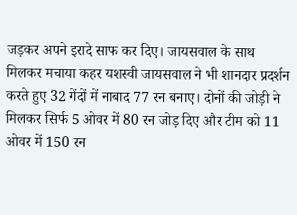जड़कर अपने इरादे साफ कर दिए। जायसवाल के साथ मिलकर मचाया कहर यशस्वी जायसवाल ने भी शानदार प्रदर्शन करते हुए 32 गेंदों में नाबाद 77 रन बनाए। दोनों की जोड़ी ने मिलकर सिर्फ 5 ओवर में 80 रन जोड़ दिए और टीम को 11 ओवर में 150 रन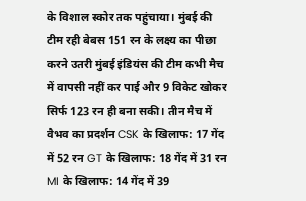के विशाल स्कोर तक पहुंचाया। मुंबई की टीम रही बेबस 151 रन के लक्ष्य का पीछा करने उतरी मुंबई इंडियंस की टीम कभी मैच में वापसी नहीं कर पाई और 9 विकेट खोकर सिर्फ 123 रन ही बना सकी। तीन मैच में वैभव का प्रदर्शन CSK के खिलाफ: 17 गेंद में 52 रन GT के खिलाफ: 18 गेंद में 31 रन MI के खिलाफ: 14 गेंद में 39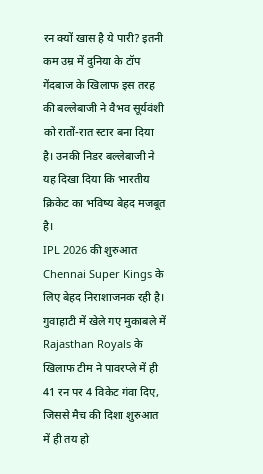रन क्यों खास है ये पारी? इतनी कम उम्र में दुनिया के टॉप गेंदबाज के खिलाफ इस तरह की बल्लेबाजी ने वैभव सूर्यवंशी को रातों-रात स्टार बना दिया है। उनकी निडर बल्लेबाजी ने यह दिखा दिया कि भारतीय क्रिकेट का भविष्य बेहद मजबूत है।
IPL 2026 की शुरुआत Chennai Super Kings के लिए बेहद निराशाजनक रही है। गुवाहाटी में खेले गए मुकाबले में Rajasthan Royals के खिलाफ टीम ने पावरप्ले में ही 41 रन पर 4 विकेट गंवा दिए, जिससे मैच की दिशा शुरुआत में ही तय हो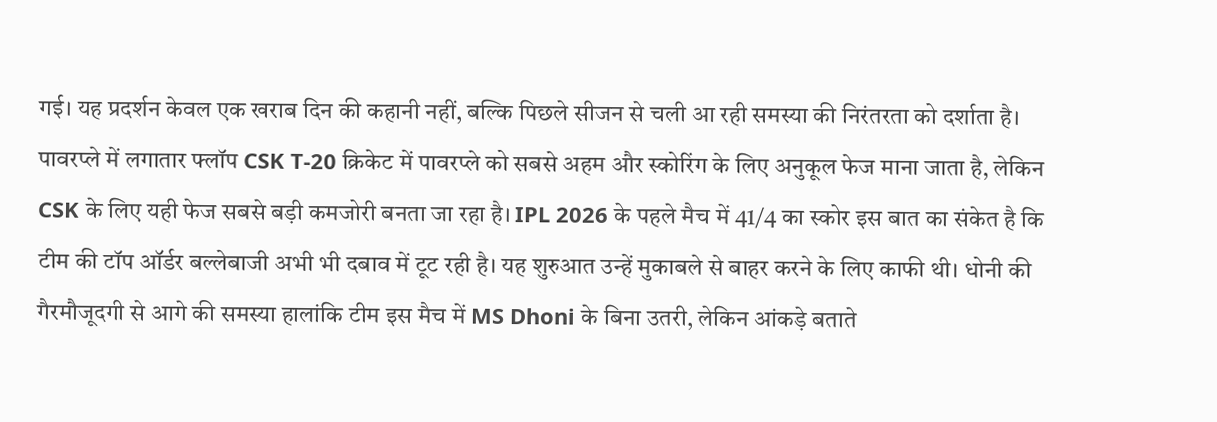गई। यह प्रदर्शन केवल एक खराब दिन की कहानी नहीं, बल्कि पिछले सीजन से चली आ रही समस्या की निरंतरता को दर्शाता है। पावरप्ले में लगातार फ्लॉप CSK T-20 क्रिकेट में पावरप्ले को सबसे अहम और स्कोरिंग के लिए अनुकूल फेज माना जाता है, लेकिन CSK के लिए यही फेज सबसे बड़ी कमजोरी बनता जा रहा है। IPL 2026 के पहले मैच में 41/4 का स्कोर इस बात का संकेत है कि टीम की टॉप ऑर्डर बल्लेबाजी अभी भी दबाव में टूट रही है। यह शुरुआत उन्हें मुकाबले से बाहर करने के लिए काफी थी। धोनी की गैरमौजूदगी से आगे की समस्या हालांकि टीम इस मैच में MS Dhoni के बिना उतरी, लेकिन आंकड़े बताते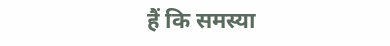हैं कि समस्या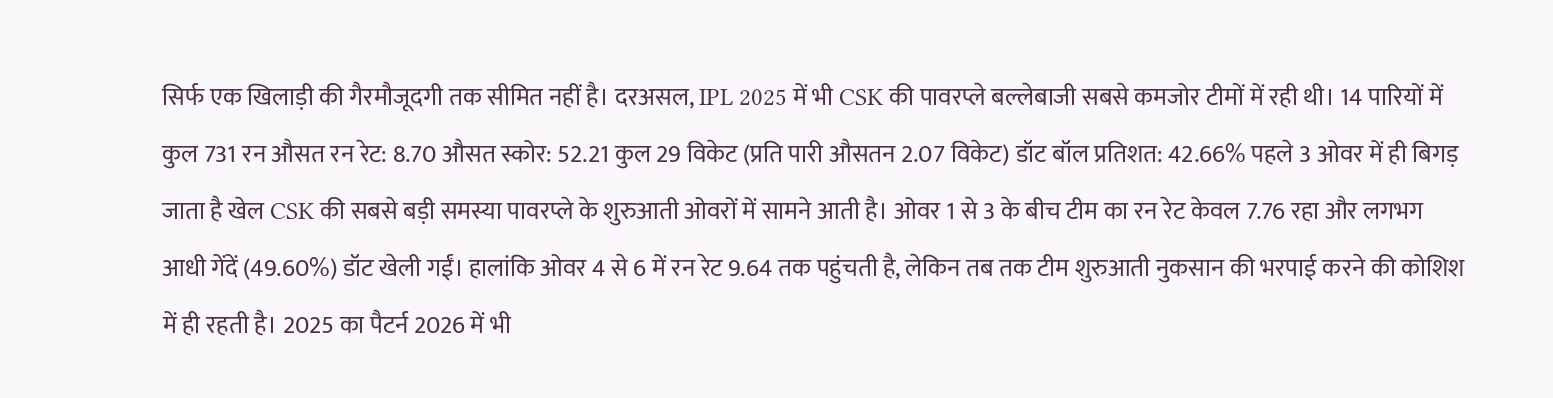सिर्फ एक खिलाड़ी की गैरमौजूदगी तक सीमित नहीं है। दरअसल, IPL 2025 में भी CSK की पावरप्ले बल्लेबाजी सबसे कमजोर टीमों में रही थी। 14 पारियों में कुल 731 रन औसत रन रेट: 8.70 औसत स्कोर: 52.21 कुल 29 विकेट (प्रति पारी औसतन 2.07 विकेट) डॉट बॉल प्रतिशत: 42.66% पहले 3 ओवर में ही बिगड़ जाता है खेल CSK की सबसे बड़ी समस्या पावरप्ले के शुरुआती ओवरों में सामने आती है। ओवर 1 से 3 के बीच टीम का रन रेट केवल 7.76 रहा और लगभग आधी गेंदें (49.60%) डॉट खेली गईं। हालांकि ओवर 4 से 6 में रन रेट 9.64 तक पहुंचती है, लेकिन तब तक टीम शुरुआती नुकसान की भरपाई करने की कोशिश में ही रहती है। 2025 का पैटर्न 2026 में भी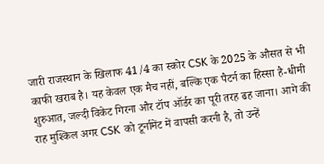जारी राजस्थान के खिलाफ 41/4 का स्कोर CSK के 2025 के औसत से भी काफी खराब है। यह केवल एक मैच नहीं, बल्कि एक पैटर्न का हिस्सा है-धीमी शुरुआत, जल्दी विकेट गिरना और टॉप ऑर्डर का पूरी तरह ढह जाना। आगे की राह मुश्किल अगर CSK को टूर्नामेंट में वापसी करनी है, तो उन्हें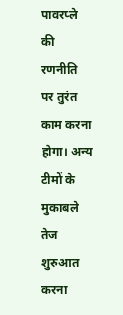पावरप्ले की रणनीति पर तुरंत काम करना होगा। अन्य टीमों के मुकाबले तेज शुरुआत करना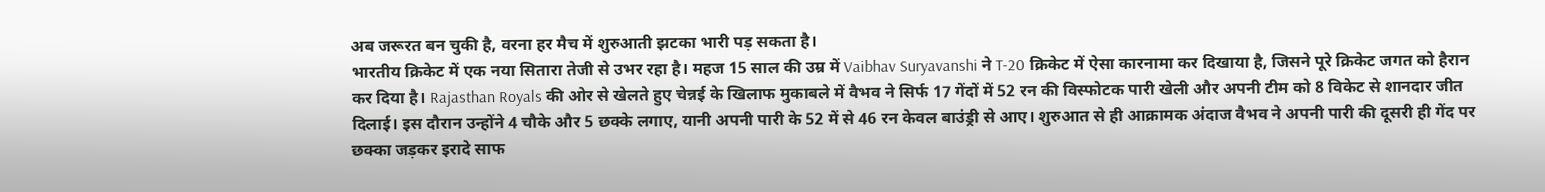अब जरूरत बन चुकी है, वरना हर मैच में शुरुआती झटका भारी पड़ सकता है।
भारतीय क्रिकेट में एक नया सितारा तेजी से उभर रहा है। महज 15 साल की उम्र में Vaibhav Suryavanshi ने T-20 क्रिकेट में ऐसा कारनामा कर दिखाया है, जिसने पूरे क्रिकेट जगत को हैरान कर दिया है। Rajasthan Royals की ओर से खेलते हुए चेन्नई के खिलाफ मुकाबले में वैभव ने सिर्फ 17 गेंदों में 52 रन की विस्फोटक पारी खेली और अपनी टीम को 8 विकेट से शानदार जीत दिलाई। इस दौरान उन्होंने 4 चौके और 5 छक्के लगाए, यानी अपनी पारी के 52 में से 46 रन केवल बाउंड्री से आए। शुरुआत से ही आक्रामक अंदाज वैभव ने अपनी पारी की दूसरी ही गेंद पर छक्का जड़कर इरादे साफ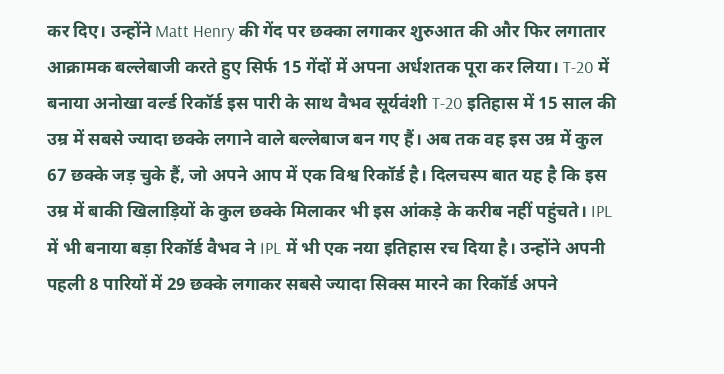कर दिए। उन्होंने Matt Henry की गेंद पर छक्का लगाकर शुरुआत की और फिर लगातार आक्रामक बल्लेबाजी करते हुए सिर्फ 15 गेंदों में अपना अर्धशतक पूरा कर लिया। T-20 में बनाया अनोखा वर्ल्ड रिकॉर्ड इस पारी के साथ वैभव सूर्यवंशी T-20 इतिहास में 15 साल की उम्र में सबसे ज्यादा छक्के लगाने वाले बल्लेबाज बन गए हैं। अब तक वह इस उम्र में कुल 67 छक्के जड़ चुके हैं, जो अपने आप में एक विश्व रिकॉर्ड है। दिलचस्प बात यह है कि इस उम्र में बाकी खिलाड़ियों के कुल छक्के मिलाकर भी इस आंकड़े के करीब नहीं पहुंचते। IPL में भी बनाया बड़ा रिकॉर्ड वैभव ने IPL में भी एक नया इतिहास रच दिया है। उन्होंने अपनी पहली 8 पारियों में 29 छक्के लगाकर सबसे ज्यादा सिक्स मारने का रिकॉर्ड अपने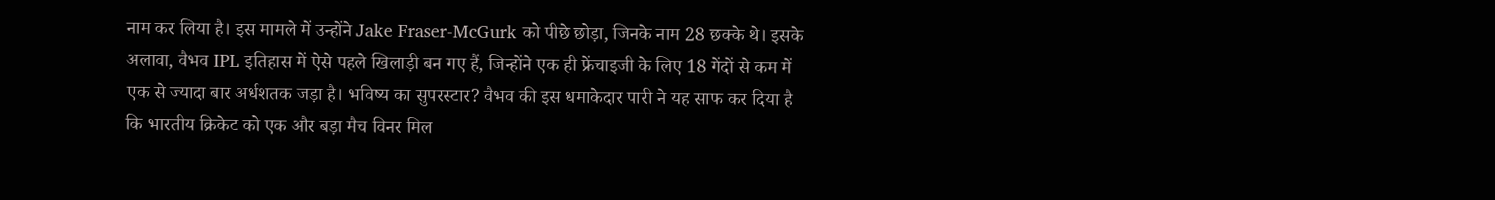नाम कर लिया है। इस मामले में उन्होंने Jake Fraser-McGurk को पीछे छोड़ा, जिनके नाम 28 छक्के थे। इसके अलावा, वैभव IPL इतिहास में ऐसे पहले खिलाड़ी बन गए हैं, जिन्होंने एक ही फ्रेंचाइजी के लिए 18 गेंदों से कम में एक से ज्यादा बार अर्धशतक जड़ा है। भविष्य का सुपरस्टार? वैभव की इस धमाकेदार पारी ने यह साफ कर दिया है कि भारतीय क्रिकेट को एक और बड़ा मैच विनर मिल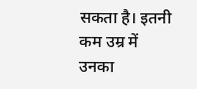सकता है। इतनी कम उम्र में उनका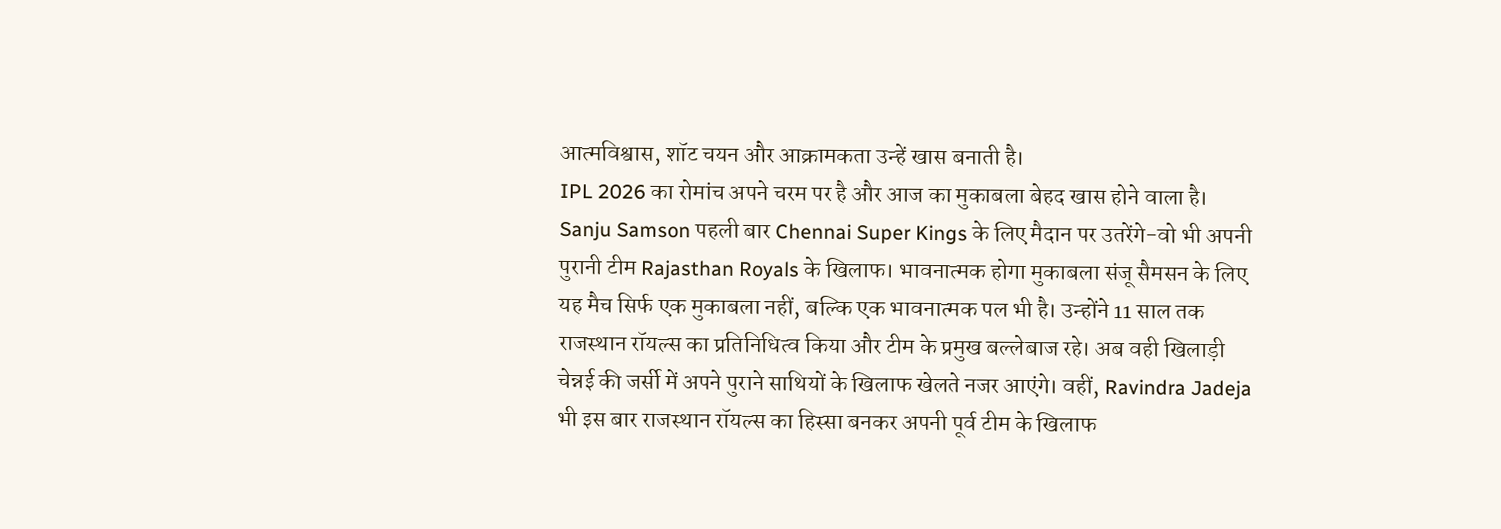आत्मविश्वास, शॉट चयन और आक्रामकता उन्हें खास बनाती है।
IPL 2026 का रोमांच अपने चरम पर है और आज का मुकाबला बेहद खास होने वाला है। Sanju Samson पहली बार Chennai Super Kings के लिए मैदान पर उतरेंगे-वो भी अपनी पुरानी टीम Rajasthan Royals के खिलाफ। भावनात्मक होगा मुकाबला संजू सैमसन के लिए यह मैच सिर्फ एक मुकाबला नहीं, बल्कि एक भावनात्मक पल भी है। उन्होंने 11 साल तक राजस्थान रॉयल्स का प्रतिनिधित्व किया और टीम के प्रमुख बल्लेबाज रहे। अब वही खिलाड़ी चेन्नई की जर्सी में अपने पुराने साथियों के खिलाफ खेलते नजर आएंगे। वहीं, Ravindra Jadeja भी इस बार राजस्थान रॉयल्स का हिस्सा बनकर अपनी पूर्व टीम के खिलाफ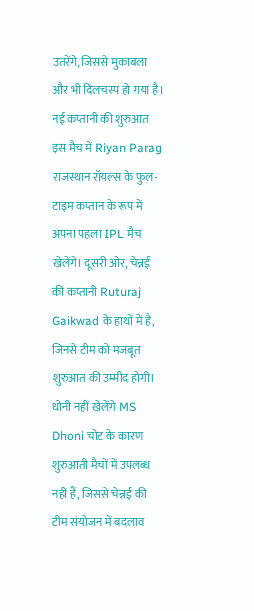उतरेंगे, जिससे मुकाबला और भी दिलचस्प हो गया है। नई कप्तानी की शुरुआत इस मैच में Riyan Parag राजस्थान रॉयल्स के फुल-टाइम कप्तान के रूप में अपना पहला IPL मैच खेलेंगे। दूसरी ओर, चेन्नई की कप्तानी Ruturaj Gaikwad के हाथों में है, जिनसे टीम को मजबूत शुरुआत की उम्मीद होगी। धोनी नहीं खेलेंगे MS Dhoni चोट के कारण शुरुआती मैचों में उपलब्ध नहीं हैं, जिससे चेन्नई की टीम संयोजन में बदलाव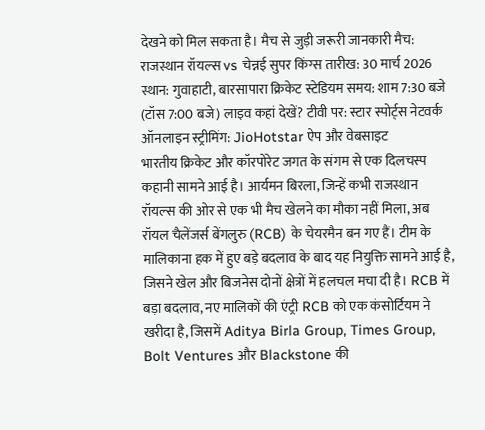देखने को मिल सकता है। मैच से जुड़ी जरूरी जानकारी मैच: राजस्थान रॉयल्स vs चेन्नई सुपर किंग्स तारीख: 30 मार्च 2026 स्थान: गुवाहाटी, बारसापारा क्रिकेट स्टेडियम समय: शाम 7:30 बजे (टॉस 7:00 बजे) लाइव कहां देखें? टीवी पर: स्टार स्पोर्ट्स नेटवर्क ऑनलाइन स्ट्रीमिंग: JioHotstar ऐप और वेबसाइट
भारतीय क्रिकेट और कॉरपोरेट जगत के संगम से एक दिलचस्प कहानी सामने आई है। आर्यमन बिरला, जिन्हें कभी राजस्थान रॉयल्स की ओर से एक भी मैच खेलने का मौका नहीं मिला, अब रॉयल चैलेंजर्स बेंगलुरु (RCB) के चेयरमैन बन गए हैं। टीम के मालिकाना हक में हुए बड़े बदलाव के बाद यह नियुक्ति सामने आई है, जिसने खेल और बिजनेस दोनों क्षेत्रों में हलचल मचा दी है। RCB में बड़ा बदलाव, नए मालिकों की एंट्री RCB को एक कंसोर्टियम ने खरीदा है, जिसमें Aditya Birla Group, Times Group, Bolt Ventures और Blackstone की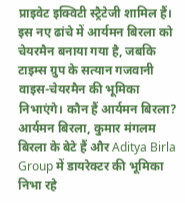प्राइवेट इक्विटी स्ट्रैटेजी शामिल हैं। इस नए ढांचे में आर्यमन बिरला को चेयरमैन बनाया गया है, जबकि टाइम्स ग्रुप के सत्यान गजवानी वाइस-चेयरमैन की भूमिका निभाएंगे। कौन हैं आर्यमन बिरला? आर्यमन बिरला, कुमार मंगलम बिरला के बेटे हैं और Aditya Birla Group में डायरेक्टर की भूमिका निभा रहे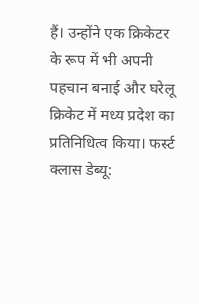हैं। उन्होंने एक क्रिकेटर के रूप में भी अपनी पहचान बनाई और घरेलू क्रिकेट में मध्य प्रदेश का प्रतिनिधित्व किया। फर्स्ट क्लास डेब्यू: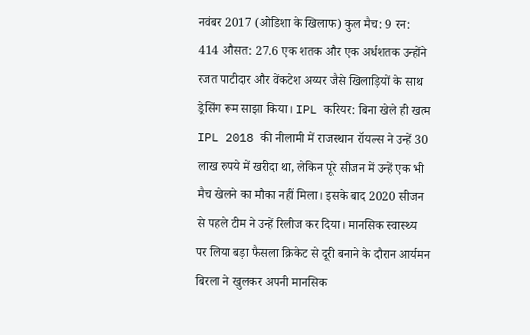नवंबर 2017 (ओडिशा के खिलाफ) कुल मैच: 9 रन: 414 औसत: 27.6 एक शतक और एक अर्धशतक उन्होंने रजत पाटीदार और वेंकटेश अय्यर जैसे खिलाड़ियों के साथ ड्रेसिंग रूम साझा किया। IPL करियर: बिना खेले ही खत्म IPL 2018 की नीलामी में राजस्थान रॉयल्स ने उन्हें 30 लाख रुपये में खरीदा था, लेकिन पूरे सीजन में उन्हें एक भी मैच खेलने का मौका नहीं मिला। इसके बाद 2020 सीजन से पहले टीम ने उन्हें रिलीज कर दिया। मानसिक स्वास्थ्य पर लिया बड़ा फैसला क्रिकेट से दूरी बनाने के दौरान आर्यमन बिरला ने खुलकर अपनी मानसिक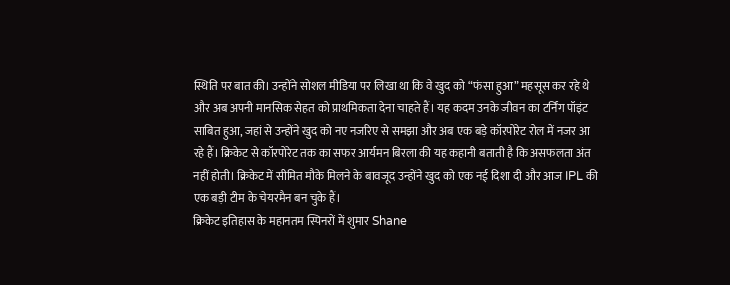स्थिति पर बात की। उन्होंने सोशल मीडिया पर लिखा था कि वे खुद को “फंसा हुआ” महसूस कर रहे थे और अब अपनी मानसिक सेहत को प्राथमिकता देना चाहते हैं। यह कदम उनके जीवन का टर्निंग पॉइंट साबित हुआ, जहां से उन्होंने खुद को नए नजरिए से समझा और अब एक बड़े कॉरपोरेट रोल में नजर आ रहे हैं। क्रिकेट से कॉरपोरेट तक का सफर आर्यमन बिरला की यह कहानी बताती है कि असफलता अंत नहीं होती। क्रिकेट में सीमित मौके मिलने के बावजूद उन्होंने खुद को एक नई दिशा दी और आज IPL की एक बड़ी टीम के चेयरमैन बन चुके हैं।
क्रिकेट इतिहास के महानतम स्पिनरों में शुमार Shane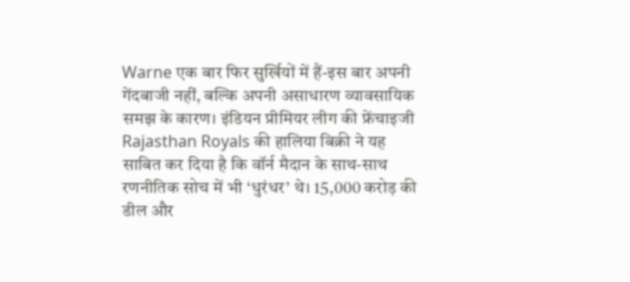Warne एक बार फिर सुर्खियों में हैं-इस बार अपनी गेंदबाजी नहीं, बल्कि अपनी असाधारण व्यावसायिक समझ के कारण। इंडियन प्रीमियर लीग की फ्रेंचाइजी Rajasthan Royals की हालिया बिक्री ने यह साबित कर दिया है कि वॉर्न मैदान के साथ-साथ रणनीतिक सोच में भी ‘धुरंधर’ थे। 15,000 करोड़ की डील और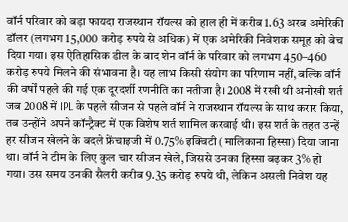वॉर्न परिवार को बड़ा फायदा राजस्थान रॉयल्स को हाल ही में करीब 1.63 अरब अमेरिकी डॉलर (लगभग 15,000 करोड़ रुपये से अधिक) में एक अमेरिकी निवेशक समूह को बेच दिया गया। इस ऐतिहासिक डील के बाद शेन वॉर्न के परिवार को लगभग 450–460 करोड़ रुपये मिलने की संभावना है। यह लाभ किसी संयोग का परिणाम नहीं, बल्कि वॉर्न की वर्षों पहले की गई एक दूरदर्शी रणनीति का नतीजा है। 2008 में रखी थी अनोखी शर्त जब 2008 में IPL के पहले सीजन से पहले वॉर्न ने राजस्थान रॉयल्स के साथ करार किया, तब उन्होंने अपने कॉन्ट्रैक्ट में एक विशेष शर्त शामिल करवाई थी। इस शर्त के तहत उन्हें हर सीजन खेलने के बदले फ्रेंचाइजी में 0.75% इक्विटी (मालिकाना हिस्सा) दिया जाना था। वॉर्न ने टीम के लिए कुल चार सीजन खेले, जिससे उनका हिस्सा बढ़कर 3% हो गया। उस समय उनकी सैलरी करीब 9.35 करोड़ रुपये थी, लेकिन असली निवेश यह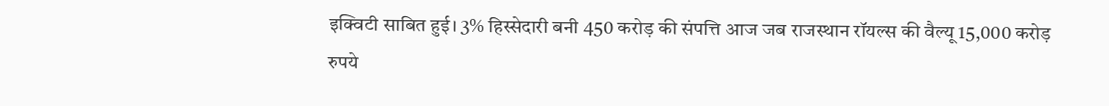इक्विटी साबित हुई। 3% हिस्सेदारी बनी 450 करोड़ की संपत्ति आज जब राजस्थान रॉयल्स की वैल्यू 15,000 करोड़ रुपये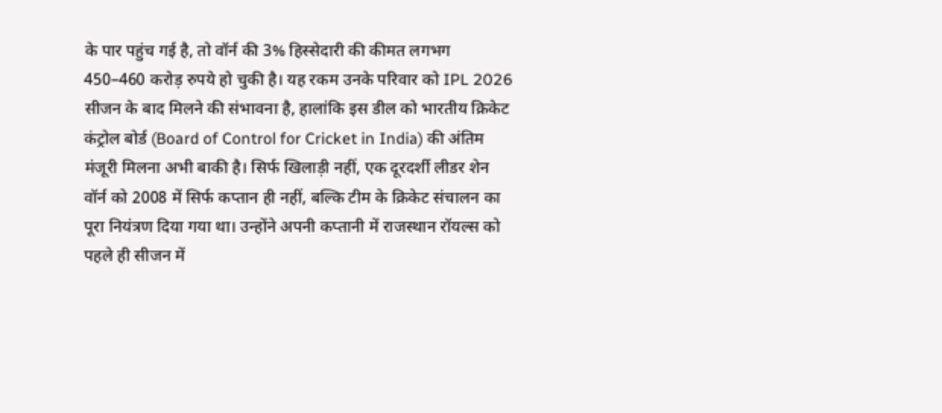के पार पहुंच गई है, तो वॉर्न की 3% हिस्सेदारी की कीमत लगभग 450–460 करोड़ रुपये हो चुकी है। यह रकम उनके परिवार को IPL 2026 सीजन के बाद मिलने की संभावना है, हालांकि इस डील को भारतीय क्रिकेट कंट्रोल बोर्ड (Board of Control for Cricket in India) की अंतिम मंजूरी मिलना अभी बाकी है। सिर्फ खिलाड़ी नहीं, एक दूरदर्शी लीडर शेन वॉर्न को 2008 में सिर्फ कप्तान ही नहीं, बल्कि टीम के क्रिकेट संचालन का पूरा नियंत्रण दिया गया था। उन्होंने अपनी कप्तानी में राजस्थान रॉयल्स को पहले ही सीजन में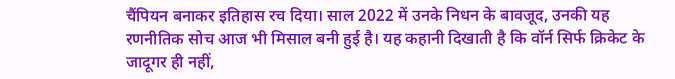चैंपियन बनाकर इतिहास रच दिया। साल 2022 में उनके निधन के बावजूद, उनकी यह रणनीतिक सोच आज भी मिसाल बनी हुई है। यह कहानी दिखाती है कि वॉर्न सिर्फ क्रिकेट के जादूगर ही नहीं,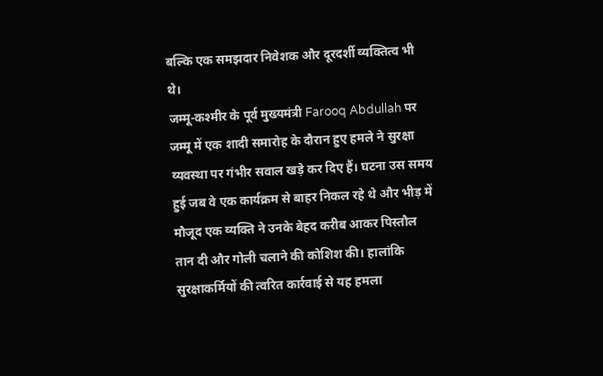बल्कि एक समझदार निवेशक और दूरदर्शी व्यक्तित्व भी थे।
जम्मू-कश्मीर के पूर्व मुख्यमंत्री Farooq Abdullah पर जम्मू में एक शादी समारोह के दौरान हुए हमले ने सुरक्षा व्यवस्था पर गंभीर सवाल खड़े कर दिए हैं। घटना उस समय हुई जब वे एक कार्यक्रम से बाहर निकल रहे थे और भीड़ में मौजूद एक व्यक्ति ने उनके बेहद करीब आकर पिस्तौल तान दी और गोली चलाने की कोशिश की। हालांकि सुरक्षाकर्मियों की त्वरित कार्रवाई से यह हमला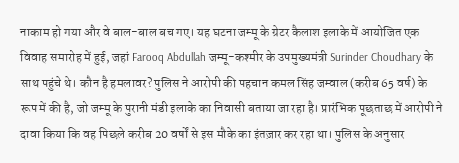नाकाम हो गया और वे बाल-बाल बच गए। यह घटना जम्मू के ग्रेटर कैलाश इलाके में आयोजित एक विवाह समारोह में हुई, जहां Farooq Abdullah जम्मू-कश्मीर के उपमुख्यमंत्री Surinder Choudhary के साथ पहुंचे थे। कौन है हमलावर? पुलिस ने आरोपी की पहचान कमल सिंह जम्वाल (करीब 65 वर्ष) के रूप में की है, जो जम्मू के पुरानी मंडी इलाके का निवासी बताया जा रहा है। प्रारंभिक पूछताछ में आरोपी ने दावा किया कि वह पिछले करीब 20 वर्षों से इस मौके का इंतज़ार कर रहा था। पुलिस के अनुसार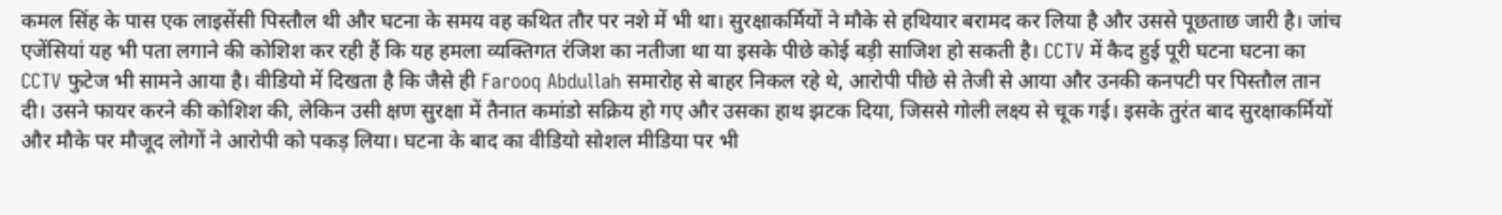कमल सिंह के पास एक लाइसेंसी पिस्तौल थी और घटना के समय वह कथित तौर पर नशे में भी था। सुरक्षाकर्मियों ने मौके से हथियार बरामद कर लिया है और उससे पूछताछ जारी है। जांच एजेंसियां यह भी पता लगाने की कोशिश कर रही हैं कि यह हमला व्यक्तिगत रंजिश का नतीजा था या इसके पीछे कोई बड़ी साजिश हो सकती है। CCTV में कैद हुई पूरी घटना घटना का CCTV फुटेज भी सामने आया है। वीडियो में दिखता है कि जैसे ही Farooq Abdullah समारोह से बाहर निकल रहे थे, आरोपी पीछे से तेजी से आया और उनकी कनपटी पर पिस्तौल तान दी। उसने फायर करने की कोशिश की, लेकिन उसी क्षण सुरक्षा में तैनात कमांडो सक्रिय हो गए और उसका हाथ झटक दिया, जिससे गोली लक्ष्य से चूक गई। इसके तुरंत बाद सुरक्षाकर्मियों और मौके पर मौजूद लोगों ने आरोपी को पकड़ लिया। घटना के बाद का वीडियो सोशल मीडिया पर भी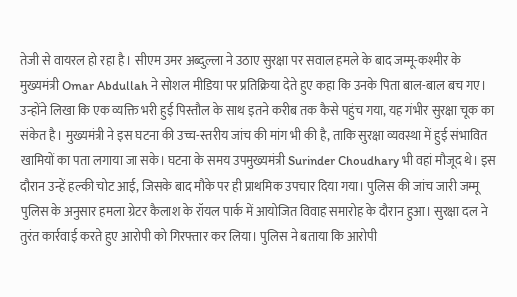तेजी से वायरल हो रहा है। सीएम उमर अब्दुल्ला ने उठाए सुरक्षा पर सवाल हमले के बाद जम्मू-कश्मीर के मुख्यमंत्री Omar Abdullah ने सोशल मीडिया पर प्रतिक्रिया देते हुए कहा कि उनके पिता बाल-बाल बच गए। उन्होंने लिखा कि एक व्यक्ति भरी हुई पिस्तौल के साथ इतने करीब तक कैसे पहुंच गया, यह गंभीर सुरक्षा चूक का संकेत है। मुख्यमंत्री ने इस घटना की उच्च-स्तरीय जांच की मांग भी की है, ताकि सुरक्षा व्यवस्था में हुई संभावित खामियों का पता लगाया जा सके। घटना के समय उपमुख्यमंत्री Surinder Choudhary भी वहां मौजूद थे। इस दौरान उन्हें हल्की चोट आई, जिसके बाद मौके पर ही प्राथमिक उपचार दिया गया। पुलिस की जांच जारी जम्मू पुलिस के अनुसार हमला ग्रेटर कैलाश के रॉयल पार्क में आयोजित विवाह समारोह के दौरान हुआ। सुरक्षा दल ने तुरंत कार्रवाई करते हुए आरोपी को गिरफ्तार कर लिया। पुलिस ने बताया कि आरोपी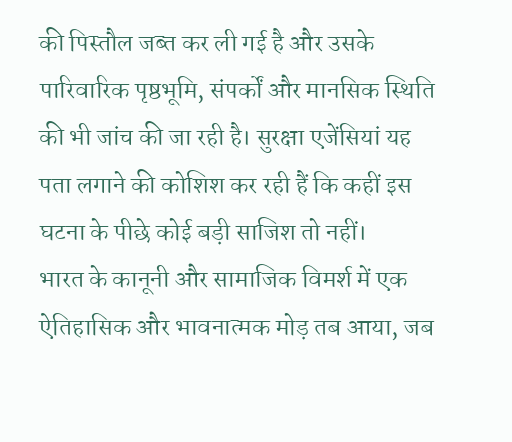की पिस्तौल जब्त कर ली गई है और उसके पारिवारिक पृष्ठभूमि, संपर्कों और मानसिक स्थिति की भी जांच की जा रही है। सुरक्षा एजेंसियां यह पता लगाने की कोशिश कर रही हैं कि कहीं इस घटना के पीछे कोई बड़ी साजिश तो नहीं।
भारत के कानूनी और सामाजिक विमर्श में एक ऐतिहासिक और भावनात्मक मोड़ तब आया, जब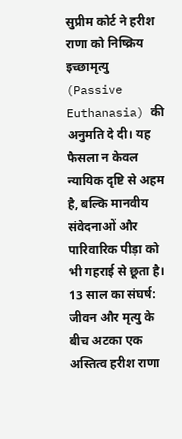सुप्रीम कोर्ट ने हरीश राणा को निष्क्रिय इच्छामृत्यु (Passive Euthanasia) की अनुमति दे दी। यह फैसला न केवल न्यायिक दृष्टि से अहम है, बल्कि मानवीय संवेदनाओं और पारिवारिक पीड़ा को भी गहराई से छूता है। 13 साल का संघर्ष: जीवन और मृत्यु के बीच अटका एक अस्तित्व हरीश राणा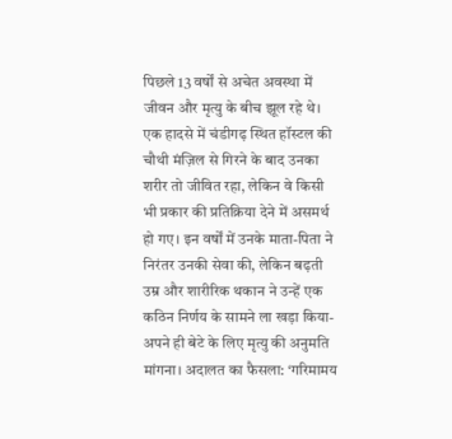पिछले 13 वर्षों से अचेत अवस्था में जीवन और मृत्यु के बीच झूल रहे थे। एक हादसे में चंडीगढ़ स्थित हॉस्टल की चौथी मंज़िल से गिरने के बाद उनका शरीर तो जीवित रहा, लेकिन वे किसी भी प्रकार की प्रतिक्रिया देने में असमर्थ हो गए। इन वर्षों में उनके माता-पिता ने निरंतर उनकी सेवा की, लेकिन बढ़ती उम्र और शारीरिक थकान ने उन्हें एक कठिन निर्णय के सामने ला खड़ा किया-अपने ही बेटे के लिए मृत्यु की अनुमति मांगना। अदालत का फैसला: ‘गरिमामय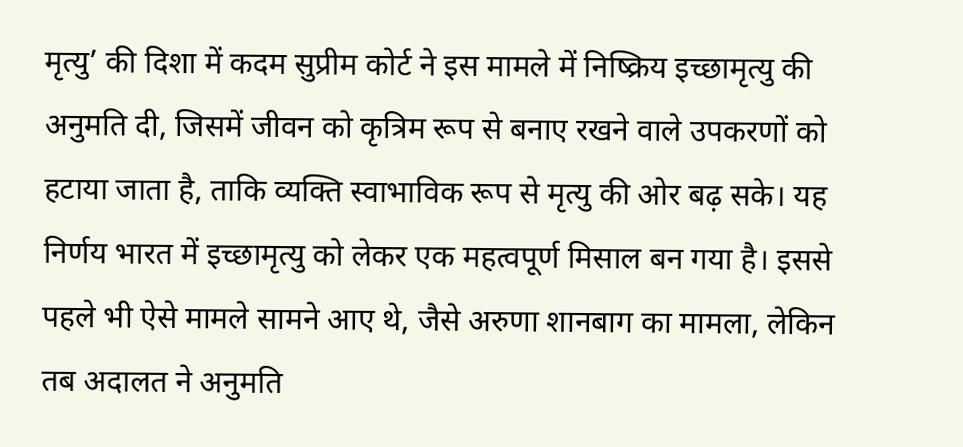मृत्यु’ की दिशा में कदम सुप्रीम कोर्ट ने इस मामले में निष्क्रिय इच्छामृत्यु की अनुमति दी, जिसमें जीवन को कृत्रिम रूप से बनाए रखने वाले उपकरणों को हटाया जाता है, ताकि व्यक्ति स्वाभाविक रूप से मृत्यु की ओर बढ़ सके। यह निर्णय भारत में इच्छामृत्यु को लेकर एक महत्वपूर्ण मिसाल बन गया है। इससे पहले भी ऐसे मामले सामने आए थे, जैसे अरुणा शानबाग का मामला, लेकिन तब अदालत ने अनुमति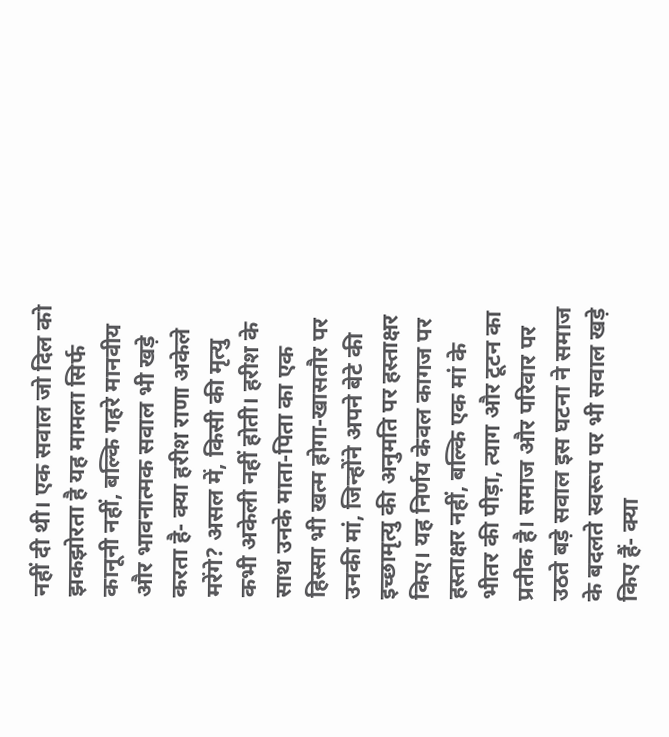नहीं दी थी। एक सवाल जो दिल को झकझोरता है यह मामला सिर्फ कानूनी नहीं, बल्कि गहरे मानवीय और भावनात्मक सवाल भी खड़े करता है- क्या हरीश राणा अकेले मरेंगे? असल में, किसी की मृत्यु कभी अकेली नहीं होती। हरीश के साथ उनके माता-पिता का एक हिस्सा भी खत्म होगा-खासतौर पर उनकी मां, जिन्होंने अपने बेटे की इच्छामृत्यु की अनुमति पर हस्ताक्षर किए। यह निर्णय केवल कागज पर हस्ताक्षर नहीं, बल्कि एक मां के भीतर की पीड़ा, त्याग और टूटन का प्रतीक है। समाज और परिवार पर उठते बड़े सवाल इस घटना ने समाज के बदलते स्वरूप पर भी सवाल खड़े किए हैं- क्या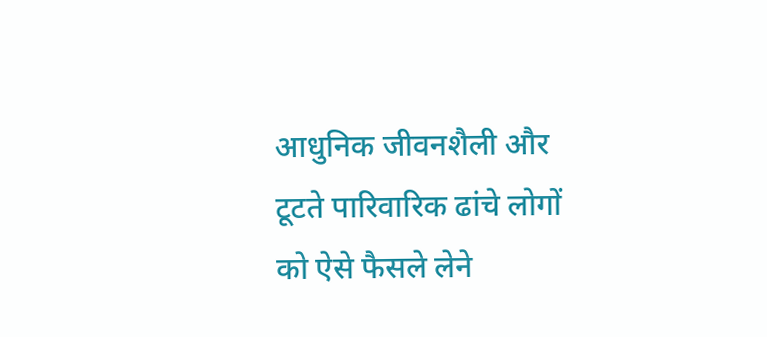आधुनिक जीवनशैली और टूटते पारिवारिक ढांचे लोगों को ऐसे फैसले लेने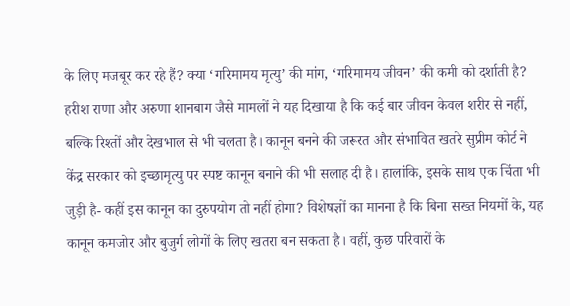के लिए मजबूर कर रहे हैं? क्या ‘गरिमामय मृत्यु’ की मांग, ‘गरिमामय जीवन’ की कमी को दर्शाती है? हरीश राणा और अरुणा शानबाग जैसे मामलों ने यह दिखाया है कि कई बार जीवन केवल शरीर से नहीं, बल्कि रिश्तों और देखभाल से भी चलता है। कानून बनने की जरूरत और संभावित खतरे सुप्रीम कोर्ट ने केंद्र सरकार को इच्छामृत्यु पर स्पष्ट कानून बनाने की भी सलाह दी है। हालांकि, इसके साथ एक चिंता भी जुड़ी है- कहीं इस कानून का दुरुपयोग तो नहीं होगा? विशेषज्ञों का मानना है कि बिना सख्त नियमों के, यह कानून कमजोर और बुजुर्ग लोगों के लिए खतरा बन सकता है। वहीं, कुछ परिवारों के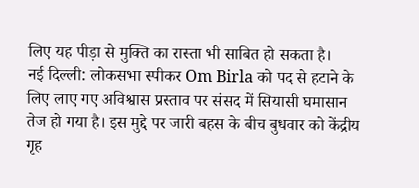लिए यह पीड़ा से मुक्ति का रास्ता भी साबित हो सकता है।
नई दिल्ली: लोकसभा स्पीकर Om Birla को पद से हटाने के लिए लाए गए अविश्वास प्रस्ताव पर संसद में सियासी घमासान तेज हो गया है। इस मुद्दे पर जारी बहस के बीच बुधवार को केंद्रीय गृह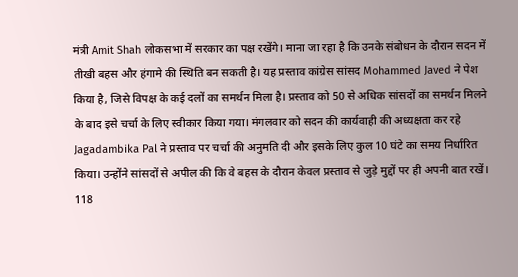मंत्री Amit Shah लोकसभा में सरकार का पक्ष रखेंगे। माना जा रहा है कि उनके संबोधन के दौरान सदन में तीखी बहस और हंगामे की स्थिति बन सकती है। यह प्रस्ताव कांग्रेस सांसद Mohammed Javed ने पेश किया है, जिसे विपक्ष के कई दलों का समर्थन मिला है। प्रस्ताव को 50 से अधिक सांसदों का समर्थन मिलने के बाद इसे चर्चा के लिए स्वीकार किया गया। मंगलवार को सदन की कार्यवाही की अध्यक्षता कर रहे Jagadambika Pal ने प्रस्ताव पर चर्चा की अनुमति दी और इसके लिए कुल 10 घंटे का समय निर्धारित किया। उन्होंने सांसदों से अपील की कि वे बहस के दौरान केवल प्रस्ताव से जुड़े मुद्दों पर ही अपनी बात रखें। 118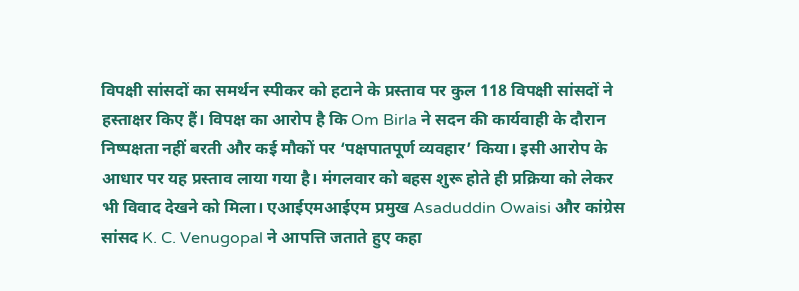विपक्षी सांसदों का समर्थन स्पीकर को हटाने के प्रस्ताव पर कुल 118 विपक्षी सांसदों ने हस्ताक्षर किए हैं। विपक्ष का आरोप है कि Om Birla ने सदन की कार्यवाही के दौरान निष्पक्षता नहीं बरती और कई मौकों पर ‘पक्षपातपूर्ण व्यवहार’ किया। इसी आरोप के आधार पर यह प्रस्ताव लाया गया है। मंगलवार को बहस शुरू होते ही प्रक्रिया को लेकर भी विवाद देखने को मिला। एआईएमआईएम प्रमुख Asaduddin Owaisi और कांग्रेस सांसद K. C. Venugopal ने आपत्ति जताते हुए कहा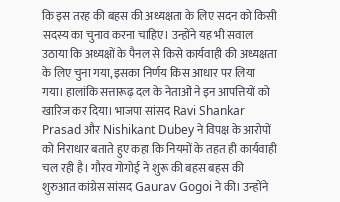कि इस तरह की बहस की अध्यक्षता के लिए सदन को किसी सदस्य का चुनाव करना चाहिए। उन्होंने यह भी सवाल उठाया कि अध्यक्षों के पैनल से किसे कार्यवाही की अध्यक्षता के लिए चुना गया, इसका निर्णय किस आधार पर लिया गया। हालांकि सत्तारूढ़ दल के नेताओं ने इन आपत्तियों को खारिज कर दिया। भाजपा सांसद Ravi Shankar Prasad और Nishikant Dubey ने विपक्ष के आरोपों को निराधार बताते हुए कहा कि नियमों के तहत ही कार्यवाही चल रही है। गौरव गोगोई ने शुरू की बहस बहस की शुरुआत कांग्रेस सांसद Gaurav Gogoi ने की। उन्होंने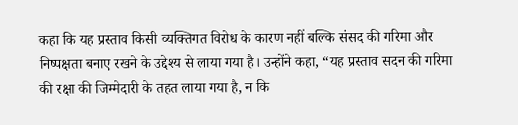कहा कि यह प्रस्ताव किसी व्यक्तिगत विरोध के कारण नहीं बल्कि संसद की गरिमा और निष्पक्षता बनाए रखने के उद्देश्य से लाया गया है। उन्होंने कहा, “यह प्रस्ताव सदन की गरिमा की रक्षा की जिम्मेदारी के तहत लाया गया है, न कि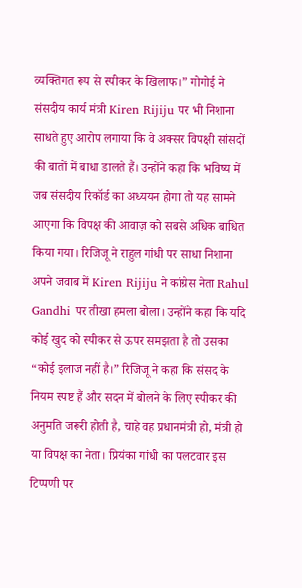व्यक्तिगत रूप से स्पीकर के खिलाफ।” गोगोई ने संसदीय कार्य मंत्री Kiren Rijiju पर भी निशाना साधते हुए आरोप लगाया कि वे अक्सर विपक्षी सांसदों की बातों में बाधा डालते हैं। उन्होंने कहा कि भविष्य में जब संसदीय रिकॉर्ड का अध्ययन होगा तो यह सामने आएगा कि विपक्ष की आवाज़ को सबसे अधिक बाधित किया गया। रिजिजू ने राहुल गांधी पर साधा निशाना अपने जवाब में Kiren Rijiju ने कांग्रेस नेता Rahul Gandhi पर तीखा हमला बोला। उन्होंने कहा कि यदि कोई खुद को स्पीकर से ऊपर समझता है तो उसका “कोई इलाज नहीं है।” रिजिजू ने कहा कि संसद के नियम स्पष्ट हैं और सदन में बोलने के लिए स्पीकर की अनुमति जरूरी होती है, चाहे वह प्रधानमंत्री हो, मंत्री हो या विपक्ष का नेता। प्रियंका गांधी का पलटवार इस टिप्पणी पर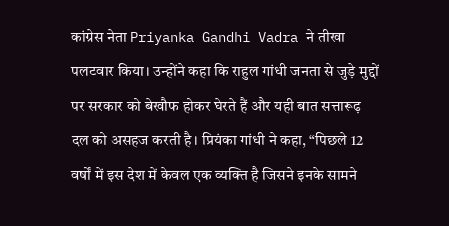कांग्रेस नेता Priyanka Gandhi Vadra ने तीखा पलटवार किया। उन्होंने कहा कि राहुल गांधी जनता से जुड़े मुद्दों पर सरकार को बेखौफ होकर घेरते हैं और यही बात सत्तारूढ़ दल को असहज करती है। प्रियंका गांधी ने कहा, “पिछले 12 वर्षों में इस देश में केवल एक व्यक्ति है जिसने इनके सामने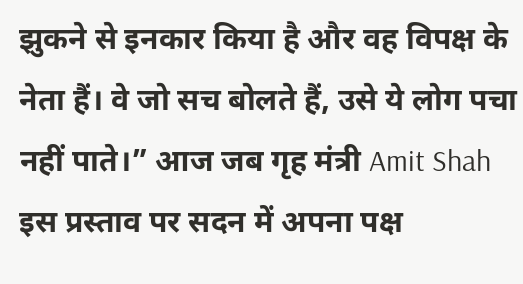झुकने से इनकार किया है और वह विपक्ष के नेता हैं। वे जो सच बोलते हैं, उसे ये लोग पचा नहीं पाते।” आज जब गृह मंत्री Amit Shah इस प्रस्ताव पर सदन में अपना पक्ष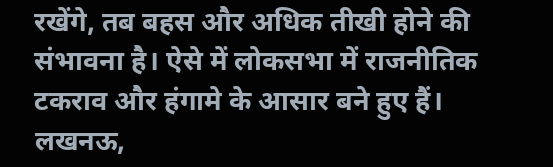रखेंगे, तब बहस और अधिक तीखी होने की संभावना है। ऐसे में लोकसभा में राजनीतिक टकराव और हंगामे के आसार बने हुए हैं।
लखनऊ,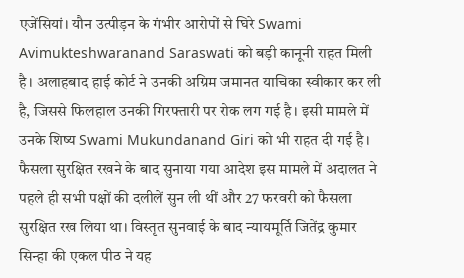एजेंसियां। यौन उत्पीड़न के गंभीर आरोपों से घिरे Swami Avimukteshwaranand Saraswati को बड़ी कानूनी राहत मिली है। अलाहबाद हाई कोर्ट ने उनकी अग्रिम जमानत याचिका स्वीकार कर ली है, जिससे फिलहाल उनकी गिरफ्तारी पर रोक लग गई है। इसी मामले में उनके शिष्य Swami Mukundanand Giri को भी राहत दी गई है। फैसला सुरक्षित रखने के बाद सुनाया गया आदेश इस मामले में अदालत ने पहले ही सभी पक्षों की दलीलें सुन ली थीं और 27 फरवरी को फैसला सुरक्षित रख लिया था। विस्तृत सुनवाई के बाद न्यायमूर्ति जितेंद्र कुमार सिन्हा की एकल पीठ ने यह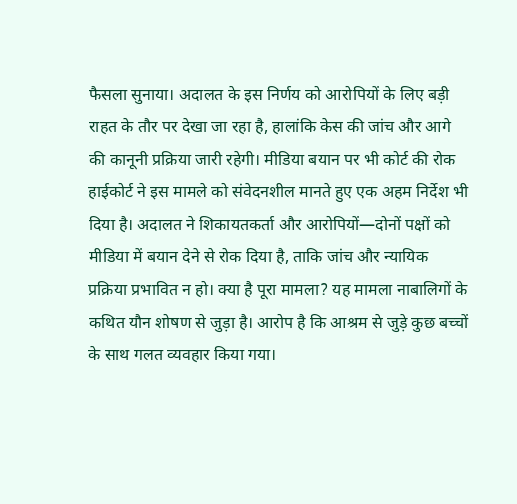फैसला सुनाया। अदालत के इस निर्णय को आरोपियों के लिए बड़ी राहत के तौर पर देखा जा रहा है, हालांकि केस की जांच और आगे की कानूनी प्रक्रिया जारी रहेगी। मीडिया बयान पर भी कोर्ट की रोक हाईकोर्ट ने इस मामले को संवेदनशील मानते हुए एक अहम निर्देश भी दिया है। अदालत ने शिकायतकर्ता और आरोपियों—दोनों पक्षों को मीडिया में बयान देने से रोक दिया है, ताकि जांच और न्यायिक प्रक्रिया प्रभावित न हो। क्या है पूरा मामला? यह मामला नाबालिगों के कथित यौन शोषण से जुड़ा है। आरोप है कि आश्रम से जुड़े कुछ बच्चों के साथ गलत व्यवहार किया गया।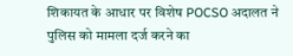शिकायत के आधार पर विशेष POCSO अदालत ने पुलिस को मामला दर्ज करने का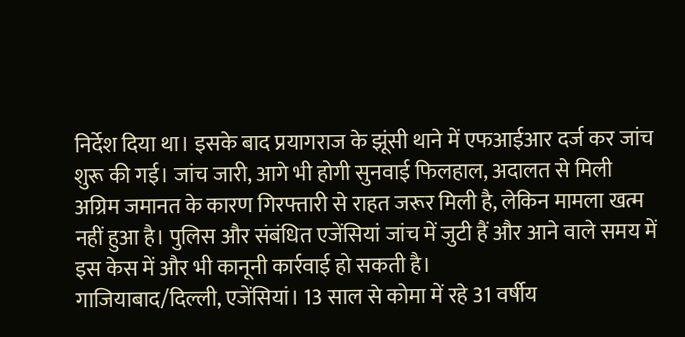निर्देश दिया था। इसके बाद प्रयागराज के झूंसी थाने में एफआईआर दर्ज कर जांच शुरू की गई। जांच जारी, आगे भी होगी सुनवाई फिलहाल, अदालत से मिली अग्रिम जमानत के कारण गिरफ्तारी से राहत जरूर मिली है, लेकिन मामला खत्म नहीं हुआ है। पुलिस और संबंधित एजेंसियां जांच में जुटी हैं और आने वाले समय में इस केस में और भी कानूनी कार्रवाई हो सकती है।
गाजियाबाद/दिल्ली, एजेंसियां। 13 साल से कोमा में रहे 31 वर्षीय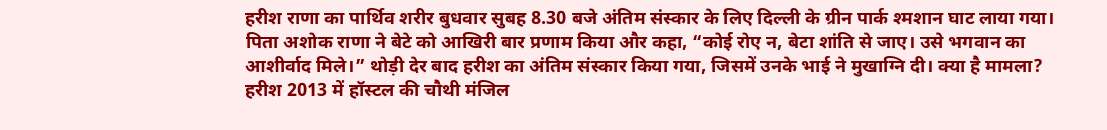हरीश राणा का पार्थिव शरीर बुधवार सुबह 8.30 बजे अंतिम संस्कार के लिए दिल्ली के ग्रीन पार्क श्मशान घाट लाया गया। पिता अशोक राणा ने बेटे को आखिरी बार प्रणाम किया और कहा, “कोई रोए न, बेटा शांति से जाए। उसे भगवान का आशीर्वाद मिले।” थोड़ी देर बाद हरीश का अंतिम संस्कार किया गया, जिसमें उनके भाई ने मुखाग्नि दी। क्या है मामला? हरीश 2013 में हॉस्टल की चौथी मंजिल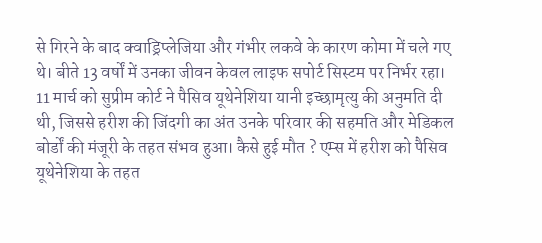से गिरने के बाद क्वाड्रिप्लेजिया और गंभीर लकवे के कारण कोमा में चले गए थे। बीते 13 वर्षों में उनका जीवन केवल लाइफ सपोर्ट सिस्टम पर निर्भर रहा। 11 मार्च को सुप्रीम कोर्ट ने पैसिव यूथेनेशिया यानी इच्छामृत्यु की अनुमति दी थी, जिससे हरीश की जिंदगी का अंत उनके परिवार की सहमति और मेडिकल बोर्डों की मंजूरी के तहत संभव हुआ। कैसे हुई मौत ? एम्स में हरीश को पैसिव यूथेनेशिया के तहत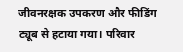जीवनरक्षक उपकरण और फीडिंग ट्यूब से हटाया गया। परिवार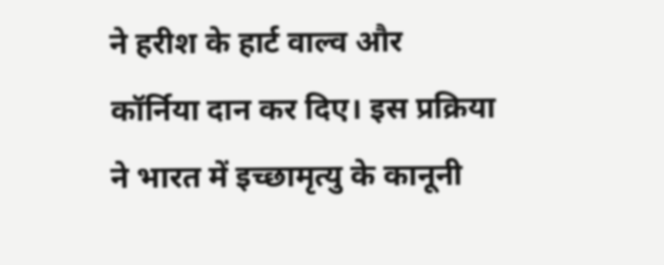ने हरीश के हार्ट वाल्व और कॉर्निया दान कर दिए। इस प्रक्रिया ने भारत में इच्छामृत्यु के कानूनी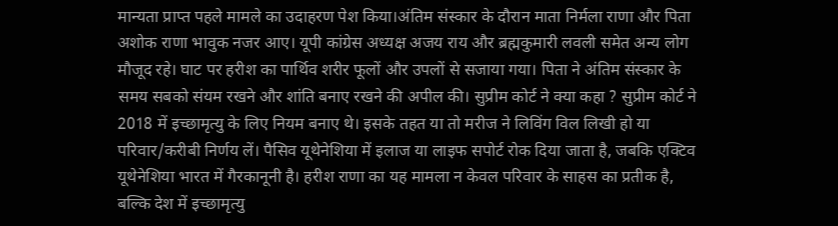मान्यता प्राप्त पहले मामले का उदाहरण पेश किया।अंतिम संस्कार के दौरान माता निर्मला राणा और पिता अशोक राणा भावुक नजर आए। यूपी कांग्रेस अध्यक्ष अजय राय और ब्रह्मकुमारी लवली समेत अन्य लोग मौजूद रहे। घाट पर हरीश का पार्थिव शरीर फूलों और उपलों से सजाया गया। पिता ने अंतिम संस्कार के समय सबको संयम रखने और शांति बनाए रखने की अपील की। सुप्रीम कोर्ट ने क्या कहा ? सुप्रीम कोर्ट ने 2018 में इच्छामृत्यु के लिए नियम बनाए थे। इसके तहत या तो मरीज ने लिविंग विल लिखी हो या परिवार/करीबी निर्णय लें। पैसिव यूथेनेशिया में इलाज या लाइफ सपोर्ट रोक दिया जाता है, जबकि एक्टिव यूथेनेशिया भारत में गैरकानूनी है। हरीश राणा का यह मामला न केवल परिवार के साहस का प्रतीक है, बल्कि देश में इच्छामृत्यु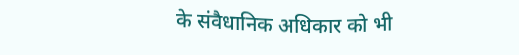के संवैधानिक अधिकार को भी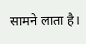सामने लाता है।